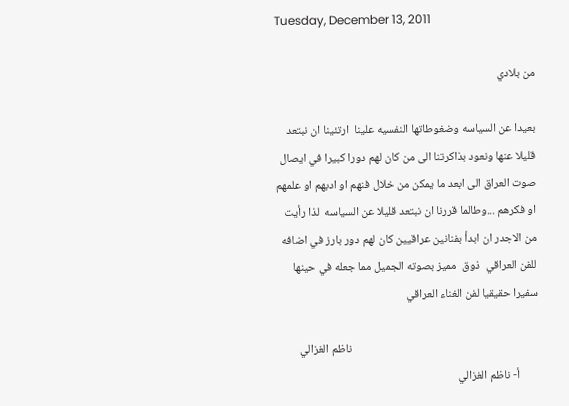Tuesday, December 13, 2011

من بلادي

بعيدا عن السياسه وضغوطاتها النفسيه علينا  ارتئينا ان نبتعد قليلا عنها ونعود بذاكرتنا الى من كان لهم دورا كبيرا في ايصال صوت العراق الى ابعد ما يمكن من خلال فنهم او ادبهم او علمهم او فكرهم ...وطالما قررنا ان نبتعد قليلا عن السياسه  لذا رأيت من الاجدر ان ابدأ بفنانين عراقيين كان لهم دور بارز في اضافه للفن العراقي  ذوق  مميز بصوته الجميل مما جعله في حينها سفيرا حقيقيا لفن الغناء العراقي

                                                                      ناظم الغزالي
       أ- ناظم الغزالي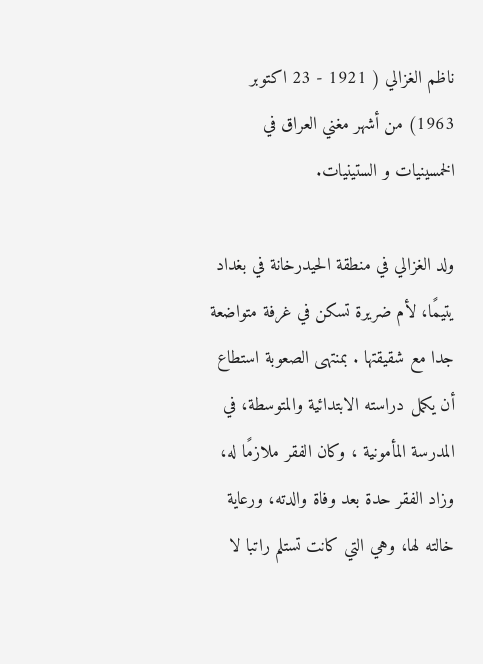ناظم الغزالي ( 1921 - 23 اكتوبر 1963) من أشهر مغني العراق في الخمسينيات و الستينيات.

ولد الغزالي في منطقة الحيدرخانة في بغداد يتيمًا، لأم ضريرة تسكن في غرفة متواضعة جدا مع شقيقتها . بمنتهى الصعوبة استطاع أن يكمل دراسته الابتدائية والمتوسطة، في المدرسة المأمونية ، وكان الفقر ملازمًا له، وزاد الفقر حدة بعد وفاة والدته، ورعاية خالته لها، وهي التي كانت تستلم راتبا لا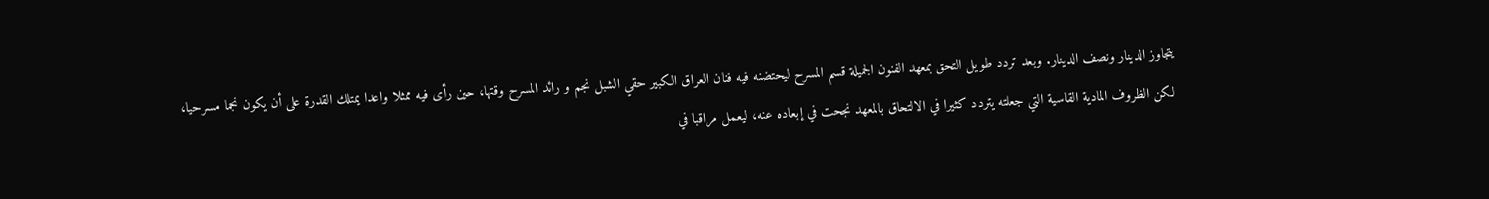يتجاوز الدينار ونصف الدينار. وبعد تردد طويل التحق بمعهد الفنون الجميلة قسم المسرح ليحتضنه فيه فنان العراق الكبير حقي الشبل نجم و رائد المسرح وقتها، حين رأى فيه ممثلا واعدا يمتلك القدرة على أن يكون نجما مسرحيا، لكن الظروف المادية القاسية التي جعلته يتردد كثيرا في الالتحاق بالمعهد نجحت في إبعاده عنه، ليعمل مراقبا في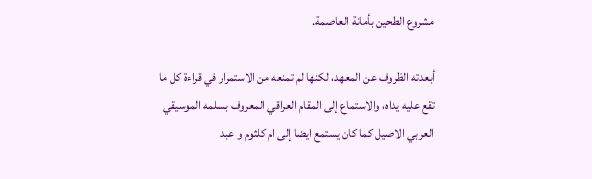مشروع الطحين بأمانة العاصمة.

أبعدته الظروف عن المعهد، لكنها لم تمنعه من الاستمرار في قراءة كل ما تقع عليه يداه، والاستماع إلى المقام العراقي المعروف بسلمه الموسيقي العربي الاصيل كما كان يستمع ايضا إلى ام كلثوم و عبد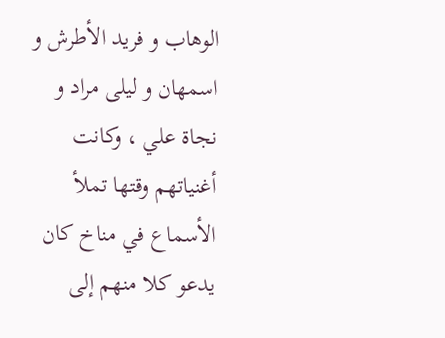الوهاب و فريد الأطرش و اسمهان و ليلى مراد و نجاة علي ، وكانت أغنياتهم وقتها تملأ الأسماع في مناخ كان يدعو كلا منهم إلى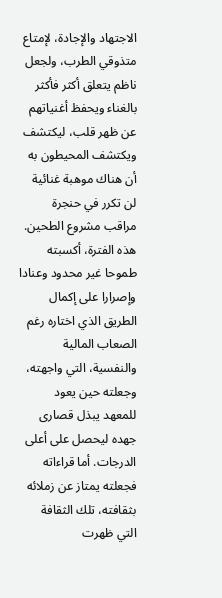الاجتهاد والإجادة، لإمتاع متذوقي الطرب، ولجعل ناظم يتعلق أكثر فأكثر بالغناء ويحفظ أغنياتهم عن ظهر قلب، ليكتشف ويكتشف المحيطون به أن هناك موهبة غنائية لن تكرر في حنجرة مراقب مشروع الطحين. هذه الفترة، أكسبته طموحا غير محدود وعنادا وإصرارا على إكمال الطريق الذي اختاره رغم الصعاب المالية والنفسية، التي واجهته، وجعلته حين يعود للمعهد يبذل قصارى جهده ليحصل على أعلى الدرجات. أما قراءاته فجعلته يمتاز عن زملائه بثقافته، تلك الثقافة التي ظهرت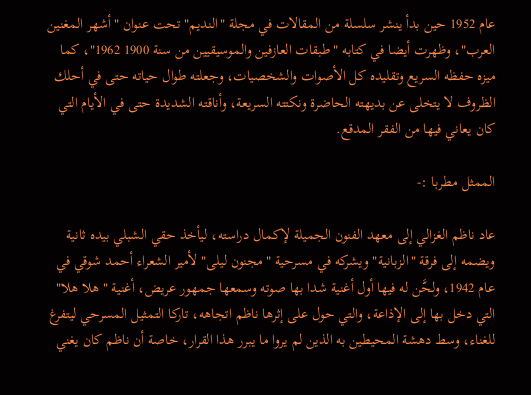عام 1952 حين بدأ ينشر سلسلة من المقالات في مجلة "النديم" تحت عنوان "أشهر المغنين العرب"، وظهرت أيضا في كتابه "طبقات العازفين والموسيقيين من سنة 1900 1962"، كما ميزه حفظه السريع وتقليده كل الأصوات والشخصيات، وجعلته طوال حياته حتى في أحلك الظروف لا يتخلى عن بديهته الحاضرة ونكتته السريعة، وأناقته الشديدة حتى في الأيام التي كان يعاني فيها من الفقر المدقع.

الممثل مطربا :-

عاد ناظم الغزالي إلى معهد الفنون الجميلة لإكمال دراسته، ليأخذ حقي الشبلي بيده ثانية ويضمه إلى فرقة "الزبانية" ويشركه في مسرحية "مجنون ليلى" لأمير الشعراء أحمد شوقي في عام 1942، ولحَّن له فيها أول أغنية شدا بها صوته وسمعها جمهور عريض، أغنية "هلا هلا" التي دخل بها إلى الإذاعة، والتي حول على إثرها ناظم اتجاهه، تاركا التمثيل المسرحي ليتفرغ للغناء، وسط دهشة المحيطين به الذين لم يروا ما يبرر هذا القرار، خاصة أن ناظم كان يغني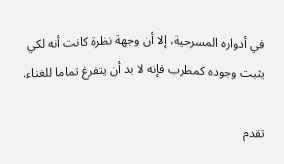في أدواره المسرحية، إلا أن وجهة نظرة كانت أنه لكي يثبت وجوده كمطرب فإنه لا بد أن يتفرغ تماما للغناء.

تقدم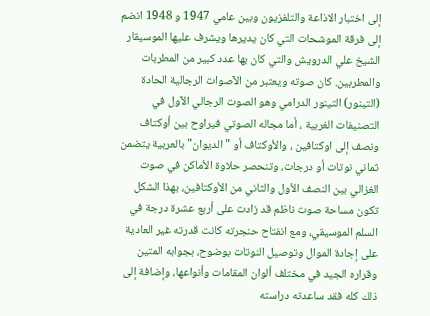إلى اختبار الاذاعة والتلفزيون وبين عامي 1947 و 1948 انضم إلى فرقة الموشحات التي كان يديرها ويشرف عليها الموسيقار الشيخ علي الدرويش والتي كان بها عدد كبير من المطربات والمطربين. كان صوته ويعتبر من الآصوات الرجالية الحادة (التينور) التينور الدرامي وهو الصوت الرجالي الآول في التصنيفات الغربية ، أما مجاله الصوتي فيراوح بين أوكتاف ونصف إلى اوكتافين ، والأوكتاف أو "الديوان" بالعربية يتضمن ثماني نوتات أو درجات، وتنحصر حلاوة الأماكن في صوت الغزالي بين النصف الأول والثاني من الأوكتافين، بهذا الشكل تكون مساحة صوت ناظم قد زادت على أربع عشرة درجة في السلم الموسيقي، ومع انفتاح حنجرته كانت قدرته غير العادية على إجادة الموال وتوصيل النوتات بوضوح، بجوابه المتين وقراره الجيد في مختلف ألوان المقامات وأنواعها، وإضافة إلى ذلك كله فقد ساعدته دراسته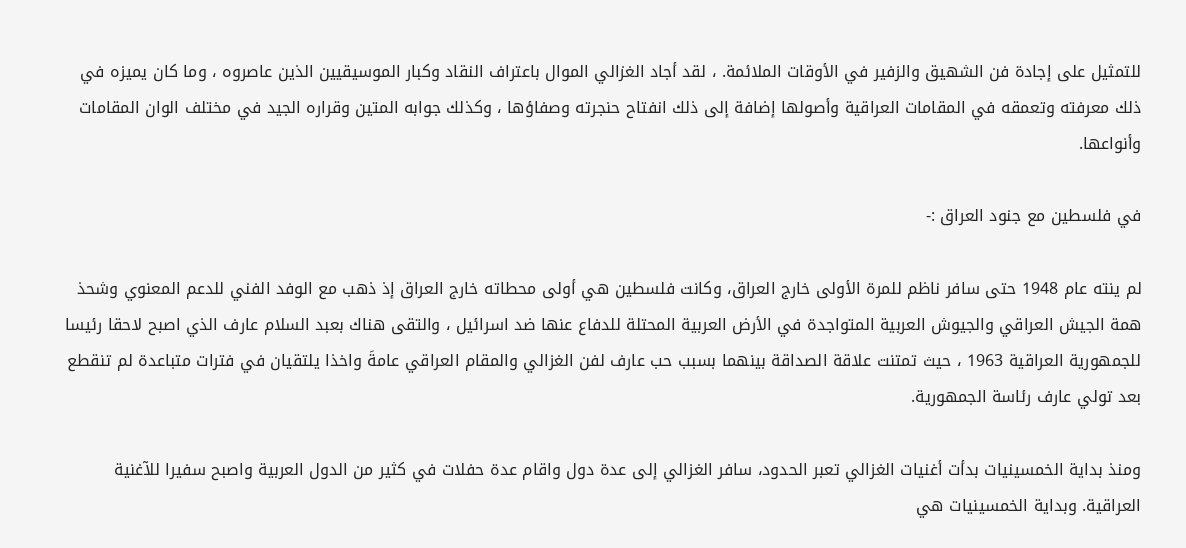للتمثيل على إجادة فن الشهيق والزفير في الأوقات الملائمة. ، لقد أجاد الغزالي الموال باعتراف النقاد وكبار الموسيقيين الذين عاصروه ، وما كان يميزه في ذلك معرفته وتعمقه في المقامات العراقية وأصولها إضافة إلى ذلك انفتاح حنجرته وصفاؤها ، وكذلك جوابه المتين وقراره الجيد في مختلف الوان المقامات وأنواعها.

في فلسطين مع جنود العراق :-

لم ينته عام 1948 حتى سافر ناظم للمرة الأولى خارج العراق، وكانت فلسطين هي أولى محطاته خارج العراق إذ ذهب مع الوفد الفني للدعم المعنوي وشحذ همة الجيش العراقي والجيوش العربية المتواجدة في الأرض العربية المحتلة للدفاع عنها ضد اسرائيل ، والتقى هناك بعبد السلام عارف الذي اصبح لاحقا رئيسا للجمهورية العراقية 1963 ، حيث تمتنت علاقة الصداقة بينهما بسبب حب عارف لفن الغزالي والمقام العراقي عامةَ واخذا يلتقيان في فترات متباعدة لم تنقطع بعد تولي عارف رئاسة الجمهورية.

ومنذ بداية الخمسينيات بدأت أغنيات الغزالي تعبر الحدود، سافر الغزالي إلى عدة دول واقام عدة حفلات في كثير من الدول العربية واصبح سفيرا للآغنية العراقية. وبداية الخمسينيات هي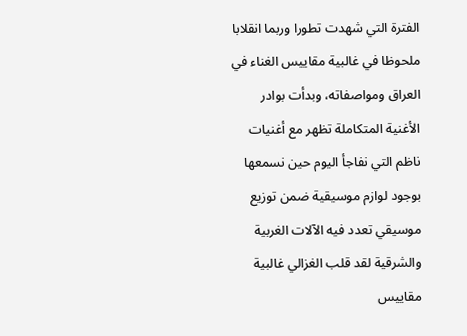الفترة التي شهدت تطورا وربما انقلابا ملحوظا في غالبية مقاييس الغناء في العراق ومواصفاته، وبدأت بوادر الأغنية المتكاملة تظهر مع أغنيات ناظم التي نفاجأ اليوم حين نسمعها بوجود لوازم موسيقية ضمن توزيع موسيقي تعدد فيه الآلات الغربية والشرقية لقد قلب الغزالي غالبية مقاييس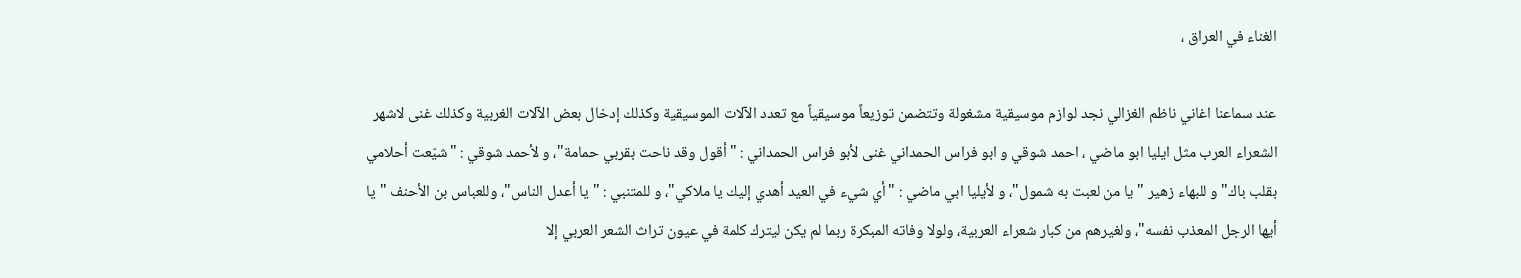الغناء في العراق ،

عند سماعنا اغاني ناظم الغزالي نجد لوازم موسيقية مشغولة وتتضمن توزيعاً موسيقياً مع تعدد الآلات الموسيقية وكذلك إدخال بعض الآلات الغربية وكذلك غنى لاشهر الشعراء العرب مثل ايليا ابو ماضي ، احمد شوقي و ابو فراس الحمداني غنى لأبو فراس الحمداني : "أقول وقد ناحت بقربي حمامة"، و لأحمد شوقي : "شيّعت أحلامي بقلب باك" و للبهاء زهير "يا من لعبت به شمول"، و لأيليا ابي ماضي : "أي شيء في العيد أهدي إليك يا ملاكي"، و للمتنبي : "يا أعدل الناس"، وللعباس بن الأحنف "يا أيها الرجل المعذب نفسه"، ولغيرهم من كبار شعراء العربية، ولولا وفاته المبكرة ربما لم يكن ليترك كلمة في عيون تراث الشعر العربي إلا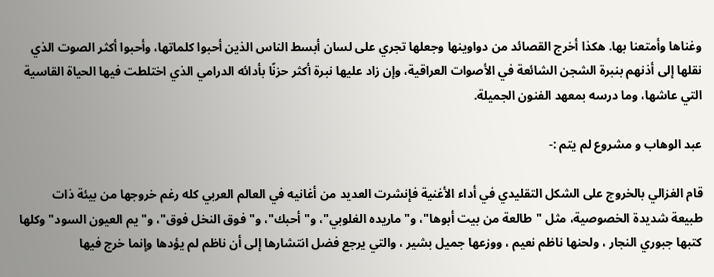وغناها وأمتعنا بها. هكذا أخرج القصائد من دواوينها وجعلها تجري على لسان أبسط الناس الذين أحبوا كلماتها، وأحبوا أكثر الصوت الذي نقلها إلى أذنهم بنبرة الشجن الشائعة في الأصوات العراقية، وإن زاد عليها نبرة أكثر حزنًا بأدائه الدرامي الذي اختلطت فيها الحياة القاسية التي عاشها، وما درسه بمعهد الفنون الجميلة.

عبد الوهاب و مشروع لم يتم :-

قام الغزالي بالخروج على الشكل التقليدي في أداء الأغنية فإنشرت العديد من أغانيه في العالم العربي كله رغم خروجها من بيئة ذات طبيعة شديدة الخصوصية، مثل "طالعة من بيت أبوها"، و"ماريده الغلوبي"، و"أحبك"، و"فوق النخل فوق"، و"يم العيون السود" وكلها كتبها جبوري النجار ، ولحنها ناظم نعيم ، ووزعها جميل بشير ، والتي يرجع فضل انتشارها إلى أن ناظم لم يؤدها وإنما خرج فيها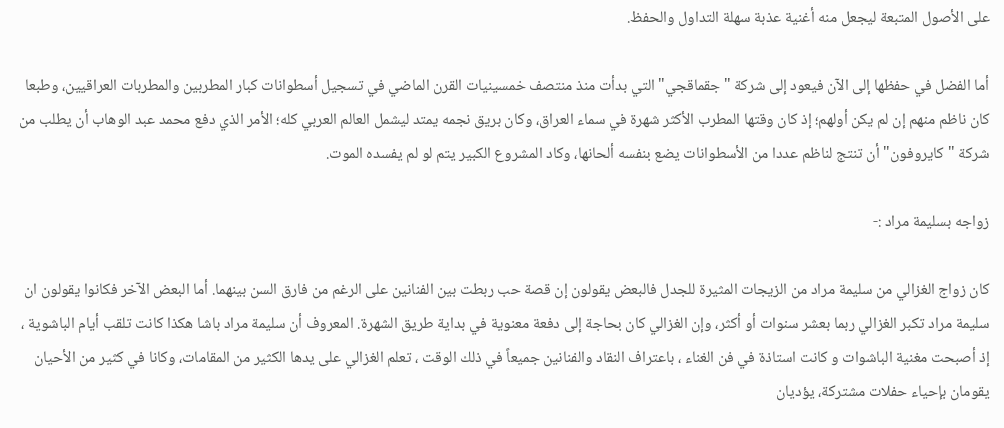على الأصول المتبعة ليجعل منه أغنية عذبة سهلة التداول والحفظ.

أما الفضل في حفظها إلى الآن فيعود إلى شركة "جقماقجي" التي بدأت منذ منتصف خمسينيات القرن الماضي في تسجيل أسطوانات كبار المطربين والمطربات العراقيين، وطبعا كان ناظم منهم إن لم يكن أولهم؛ إذ كان وقتها المطرب الأكثر شهرة في سماء العراق، وكان بريق نجمه يمتد ليشمل العالم العربي كله؛ الأمر الذي دفع محمد عبد الوهاب أن يطلب من شركة "كايروفون" أن تنتج لناظم عددا من الأسطوانات يضع بنفسه ألحانها، وكاد المشروع الكبير يتم لو لم يفسده الموت.

زواجه بسليمة مراد :-

كان زواج الغزالي من سليمة مراد من الزيجات المثيرة للجدل فالبعض يقولون إن قصة حب ربطت بين الفنانين على الرغم من فارق السن بينهما. أما البعض الآخر فكانوا يقولون ان سليمة مراد تكبر الغزالي ربما بعشر سنوات أو أكثر، وإن الغزالي كان بحاجة إلى دفعة معنوية في بداية طريق الشهرة. المعروف أن سليمة مراد باشا هكذا كانت تلقب أيام الباشوية ، إذ أصبحت مغنية الباشوات و كانت استاذة في فن الغناء ، باعتراف النقاد والفنانين جميعاً في ذلك الوقت ، تعلم الغزالي على يدها الكثير من المقامات، وكانا في كثير من الأحيان يقومان بإحياء حفلات مشتركة، يؤديان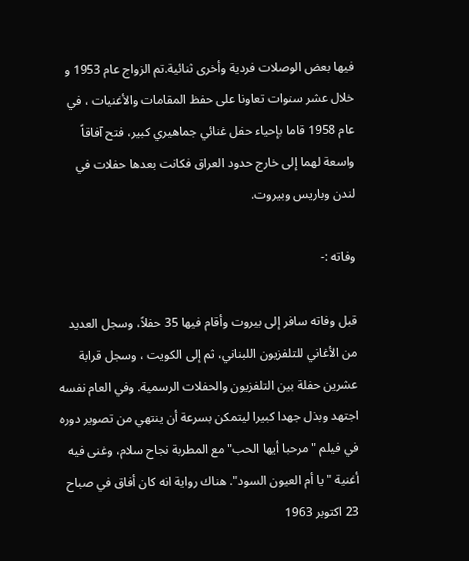فيها بعض الوصلات فردية وأخرى ثنائية.تم الزواج عام 1953 و خلال عشر سنوات تعاونا على حفظ المقامات والأغنيات ، في عام 1958 قاما بإحياء حفل غنائي جماهيري كبير، فتح آفاقاً واسعة لهما إلى خارج حدود العراق فكانت بعدها حفلات في لندن وباريس وبيروت.

وفاته :-

قبل وفاته سافر إلى بيروت وأقام فيها 35 حفلاً، وسجل العديد من الأغاني للتلفزيون اللبناني، ثم إلى الكويت ، وسجل قرابة عشرين حفلة بين التلفزيون والحفلات الرسمية. وفي العام نفسه اجتهد وبذل جهدا كبيرا ليتمكن بسرعة أن ينتهي من تصوير دوره في فيلم "مرحبا أيها الحب" مع المطربة نجاح سلام، وغنى فيه أغنية "يا أم العيون السود". هناك رواية انه كان أفاق في صباح 23 اكتوبر 1963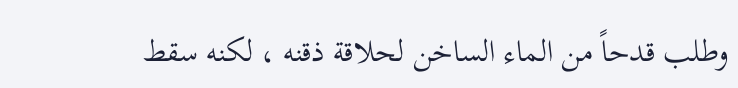وطلب قدحاً من الماء الساخن لحلاقة ذقنه ، لكنه سقط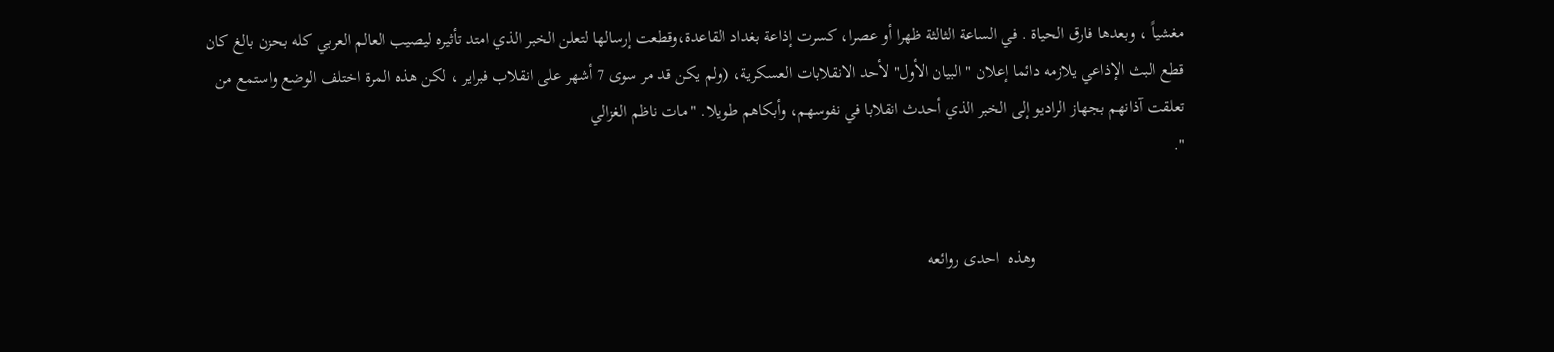مغشياً ، وبعدها فارق الحياة . في الساعة الثالثة ظهرا أو عصرا، كسرت إذاعة بغداد القاعدة،وقطعت إرسالها لتعلن الخبر الذي امتد تأثيره ليصيب العالم العربي كله بحزن بالغ كان قطع البث الإذاعي يلازمه دائما إعلان "البيان الأول" لأحد الانقلابات العسكرية، (ولم يكن قد مر سوى 7 أشهر على انقلاب فبراير ، لكن هذه المرة اختلف الوضع واستمع من تعلقت آذانهم بجهاز الراديو إلى الخبر الذي أحدث انقلابا في نفوسهم، وأبكاهم طويلا. "مات ناظم الغزالي
".


                                   وهذه  احدى روائعه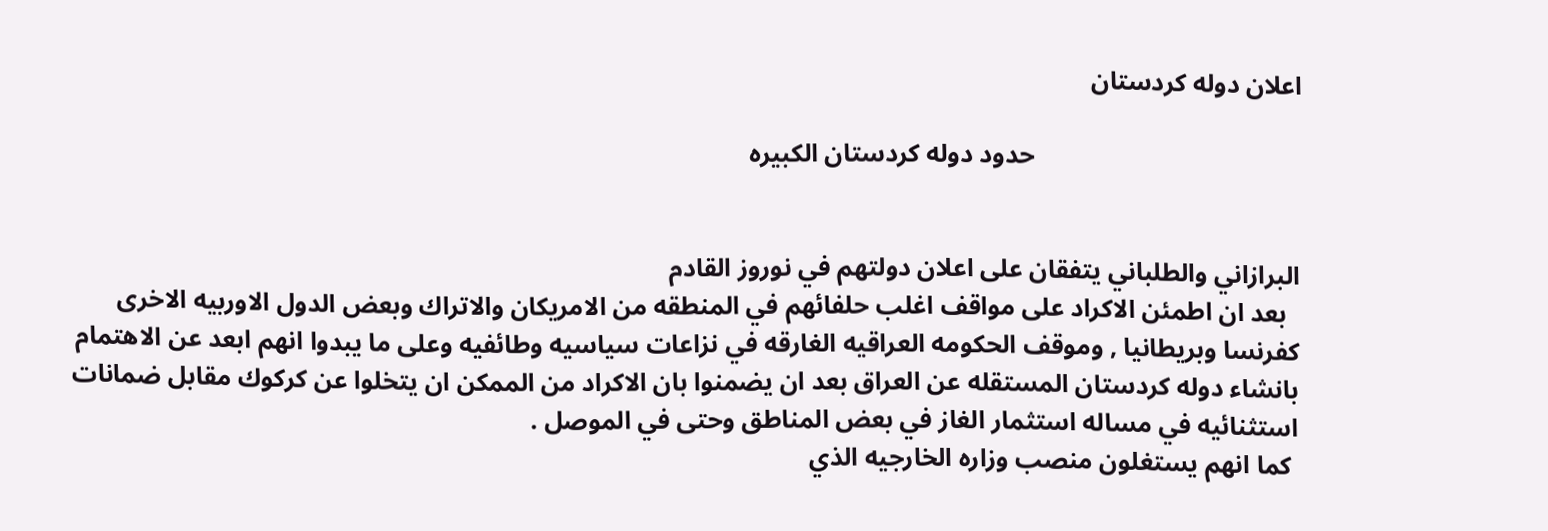اعلان دوله كردستان

                                         حدود دوله كردستان الكبيره


البرازاني والطلباني يتفقان على اعلان دولتهم في نوروز القادم
  بعد ان اطمئن الاكراد على مواقف اغلب حلفائهم في المنطقه من الامريكان والاتراك وبعض الدول الاوربيه الاخرى  كفرنسا وبريطانيا , وموقف الحكومه العراقيه الغارقه في نزاعات سياسيه وطائفيه وعلى ما يبدوا انهم ابعد عن الاهتمام بانشاء دوله كردستان المستقله عن العراق بعد ان يضمنوا بان الاكراد من الممكن ان يتخلوا عن كركوك مقابل ضمانات استثنائيه في مساله استثمار الغاز في بعض المناطق وحتى في الموصل .
 كما انهم يستغلون منصب وزاره الخارجيه الذي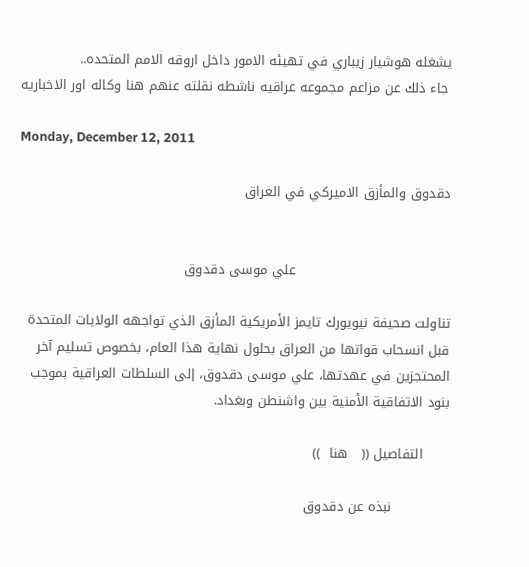يشغله هوشيار زيباري في تهيئه الامور داخل اروقه الامم المتحده..
 جاء ذلك عن مزاعم مجموعه عراقيه ناشطه نقلته عنهم هنا وكاله اور الاخباريه

Monday, December 12, 2011

دقدوق والمأزق الاميركي في العراق


                                   علي موسى دقدوق

تناولت صحيفة نيويورك تايمز الأمريكية المأزق الذي تواجهه الولايات المتحدة قبل انسحاب قواتها من العراق بحلول نهاية هذا العام، بخصوص تسليم آخر المحتجزين في عهدتها، علي موسى دقدوق، إلى السلطات العراقية بموجب بنود الاتفاقية الأمنية بين واشنطن وبغداد.

      التفاصيل ((   هنا  ))

             نبذه عن دقدوق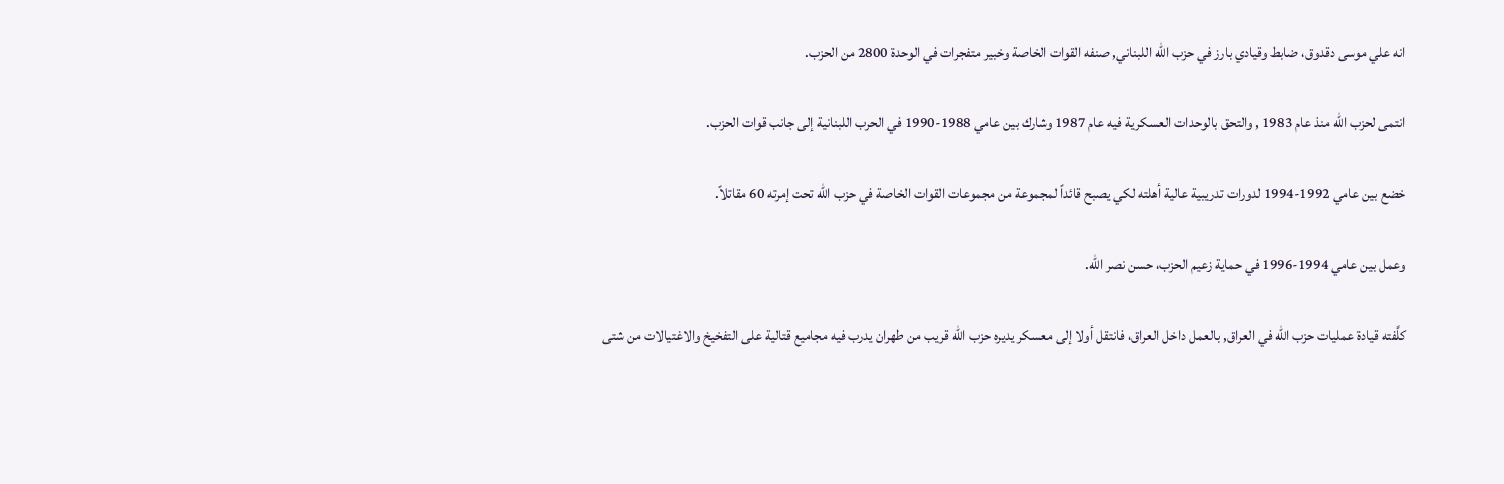انه علي موسى دقدوق، ضابط وقيادي بارز في حزب الله اللبناني, صنفه القوات الخاصة وخبير متفجرات في الوحدة 2800 من الحزب.

انتمى لحزب الله منذ عام 1983 , والتحق بالوحدات العسكرية فيه عام 1987 وشارك بين عامي 1988-1990 في الحرب اللبنانية إلى جانب قوات الحزب.

خضع بين عامي 1992-1994 لدورات تدريبية عالية أهلته لكي يصبح قائداً لمجموعة من مجموعات القوات الخاصة في حزب الله تحت إمرته 60 مقاتلاً.

وعمل بين عامي 1994-1996 في حماية زعيم الحزب، حسن نصر الله.

كلَّفته قيادة عمليات حزب الله في العراق, بالعمل داخل العراق، فانتقل أولا إلى معسكر يديره حزب الله قريب من طهران يدرب فيه مجاميع قتالية على التفخيخ والاغتيالات من شتى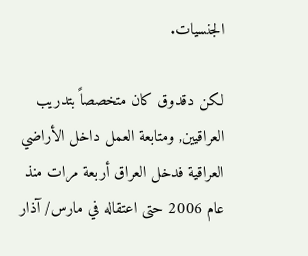الجنسيات.

لكن دقدوق كان متخصصاً بتدريب العراقيين, ومتابعة العمل داخل الأراضي العراقية فدخل العراق أربعة مرات منذ عام 2006 حتى اعتقاله في مارس/ آذار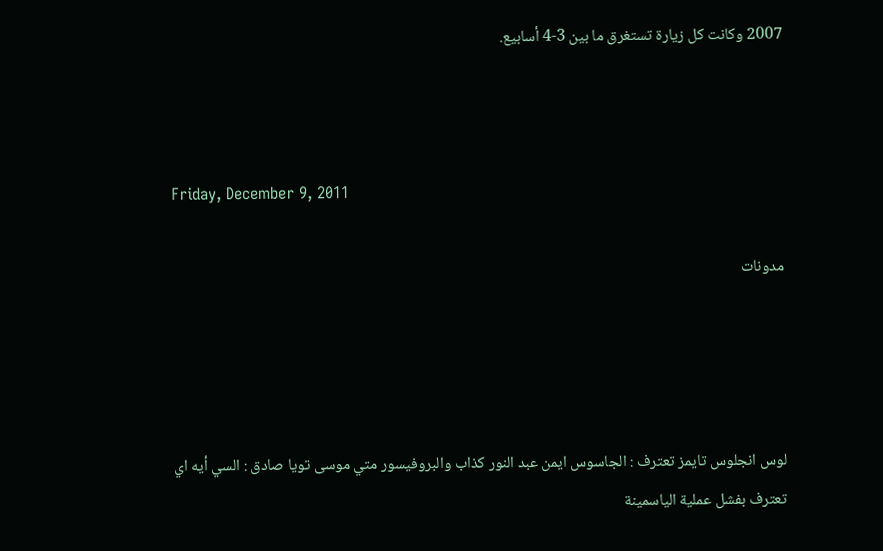2007 وكانت كل زيارة تستغرق ما بين 3-4 أسابيع.



Friday, December 9, 2011

مدونات




لوس انجلوس تايمز تعترف : الجاسوس ايمن عبد النور كذاب والبروفيسور متي موسى تويا صادق : السي أيه اي تعترف بفشل عملية الياسمينة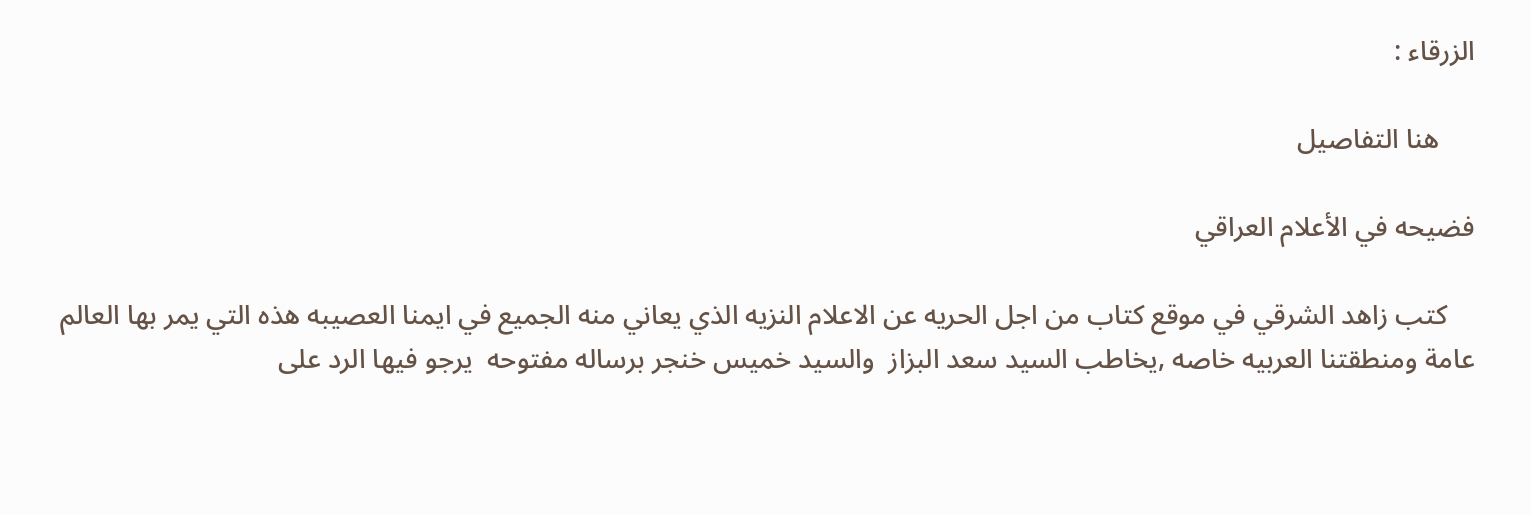الزرقاء :

     هنا التفاصيل

فضيحه في الأعلام العراقي

    كتب زاهد الشرقي في موقع كتاب من اجل الحريه عن الاعلام النزيه الذي يعاني منه الجميع في ايمنا العصيبه هذه التي يمر بها العالم عامة ومنطقتنا العربيه خاصه ,يخاطب السيد سعد البزاز  والسيد خميس خنجر برساله مفتوحه  يرجو فيها الرد على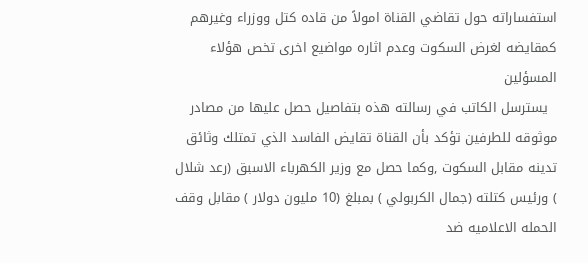استفساراته حول تقاضي القناة امولاً من قاده كتل ووزراء وغيرهم  كمقايضه لغرض السكوت وعدم اثاره مواضيع اخرى تخص هؤلاء المسؤلين
  يسترسل الكاتب في رسالته هذه بتفاصيل حصل عليها من مصادر موثوقه للطرفين تؤكد بأن القناة تقايض الفاسد الذي تمتلك وثائق تدينه مقابل السكوت ,وكما حصل مع وزير الكهرباء الاسبق (رعد شلال ) ورئيس كتلته (جمال الكربولي ) بمبلغ (10 مليون دولار ) مقابل وقف الحمله الاعلاميه ضد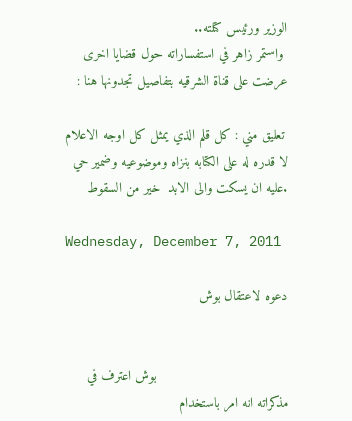الوزير ورئيس كتلته..
 واستمر زاهر في استفساراته حول قضايا اخرى عرضت على قناة الشرقيه بتفاصيل تجدونها هنا :

 تعليق مني : كل قلم الذي يمثل كل اوجه الاعلام  لا قدره له على الكتابه بنزاه وموضوعيه وضمير حي .عليه ان يسكت والى الابد  خير من السقوط

Wednesday, December 7, 2011

دعوه لاعتقال بوش


                                بوش اعترف في مذكراته انه امر باستخدام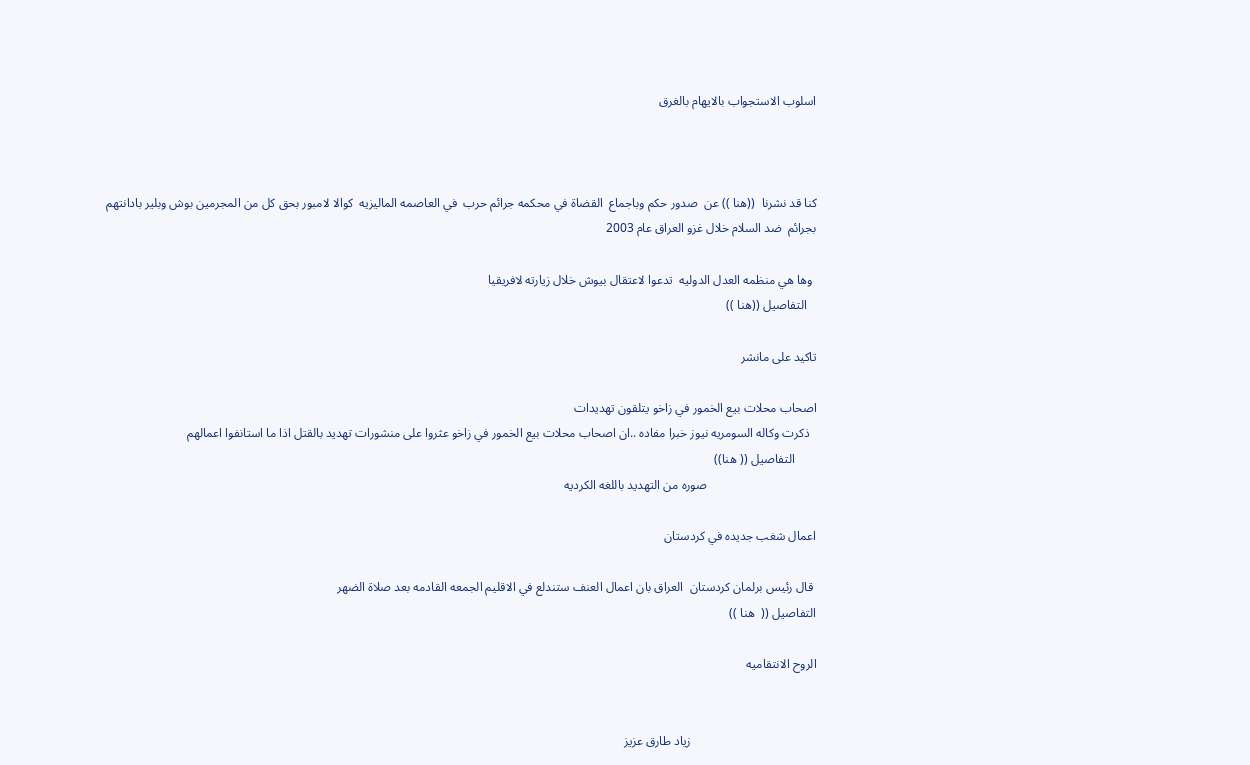اسلوب الاستجواب بالايهام بالغرق



كنا قد نشرنا  ((هنا )) عن  صدور حكم وباجماع  القضاة في محكمه جرائم حرب  في العاصمه الماليزيه  كوالا لامبور بحق كل من المجرمين بوش وبلير بادانتهم بجرائم  ضد السلام خلال غزو العراق عام 2003

 وها هي منظمه العدل الدوليه  تدعوا لاعتقال بيوش خلال زيارته لافريقيا
   التفاصيل ((هنا ))

تاكيد على مانشر

اصحاب محلات بيع الخمور في زاخو يتلقون تهديدات
  ذكرت وكاله السومريه نيوز خبرا مفاده ..ان اصحاب محلات بيع الخمور في زاخو عثروا على منشورات تهديد بالقتل اذا ما استانفوا اعمالهم
       التفاصيل (( هنا))
                                   صوره من التهديد باللغه الكرديه

اعمال شغب جديده في كردستان

 قال رئيس برلمان كردستان  العراق بان اعمال العنف ستندلع في الاقليم الجمعه القادمه بعد صلاة الضهر
التفاصيل ((  هنا ))

الروح الانتقاميه


                                        زياد طارق عزيز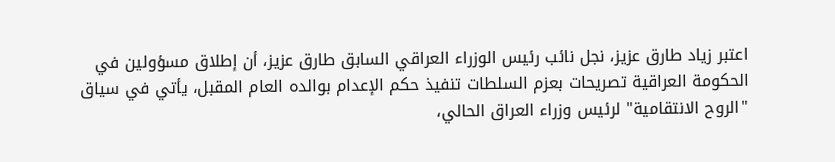اعتبر زياد طارق عزيز، نجل نائب رئيس الوزراء العراقي السابق طارق عزيز، أن إطلاق مسؤولين في الحكومة العراقية تصريحات بعزم السلطات تنفيذ حكم الإعدام بوالده العام المقبل، يأتي في سياق "الروح الانتقامية" لرئيس وزراء العراق الحالي،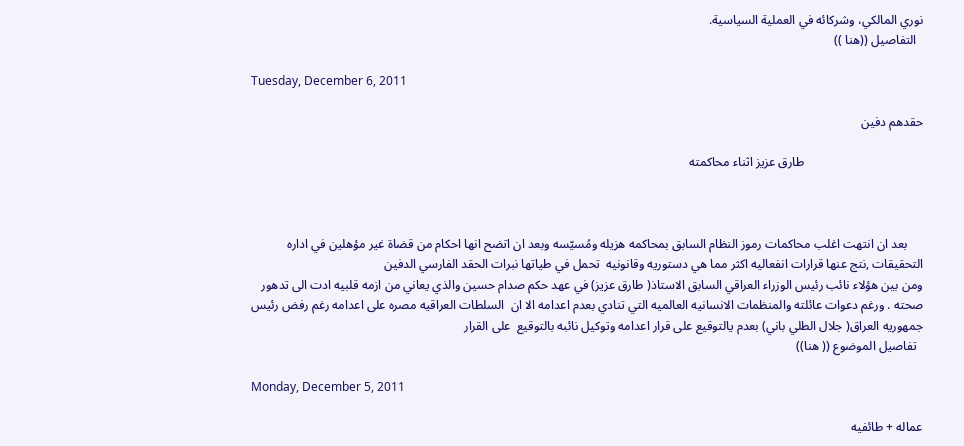نوري المالكي، وشركائه في العملية السياسية.
  التفاصيل ((هنا ))

Tuesday, December 6, 2011

حقدهم دفين

                                      طارق عزيز اثناء محاكمته



     بعد ان انتهت اغلب محاكمات رموز النظام السابق بمحاكمه هزيله ومُسيّسه وبعد ان اتضح انها احكام من قضاة غير مؤهلين في اداره التحقيقات ,نتج عنها قرارات انفعاليه اكثر مما هي دستوريه وقانونيه  تحمل في طياتها نبرات الحقد الفارسي الدفين
ومن بين هؤلاء نائب رئيس الوزراء العراقي السابق الاستاذ( طارق عزيز) في عهد حكم صدام حسين والذي يعاني من ازمه قلبيه ادت الى تدهور صحته . ورغم دعوات عائلته والمنظمات الانسانيه العالميه التي تنادي بعدم اعدامه الا ان  السلطات العراقيه مصره على اعدامه رغم رفض رئيس جمهوريه العراق( جلال الطلي باني) بعدم يالتوقيع على قرار اعدامه وتوكيل نائبه بالتوقيع  على القرار
  تفاصيل الموضوع (( هنا))

Monday, December 5, 2011

عماله + طائفيه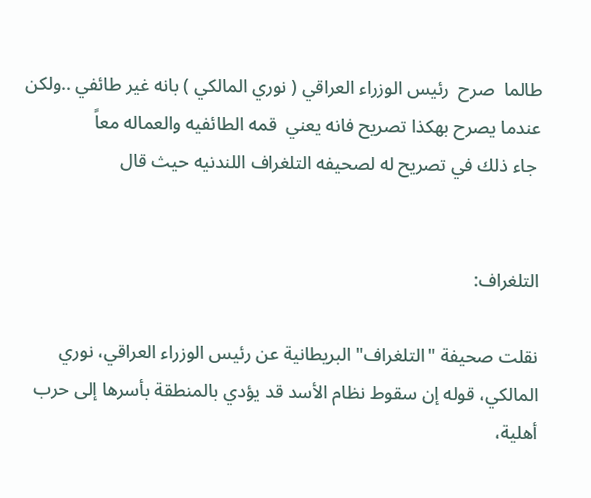طالما  صرح  رئيس الوزراء العراقي ( نوري المالكي ) بانه غير طائفي ..ولكن عندما يصرح بهكذا تصريح فانه يعني  قمه الطائفيه والعماله معاً
 جاء ذلك في تصريح له لصحيفه التلغراف اللندنيه حيث قال


التلغراف:

نقلت صحيفة "التلغراف" البريطانية عن رئيس الوزراء العراقي، نوري المالكي، قوله إن سقوط نظام الأسد قد يؤدي بالمنطقة بأسرها إلى حرب أهلية،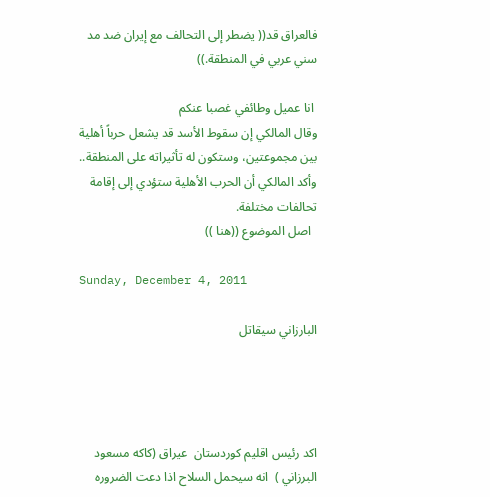فالعراق قد(( يضطر إلى التحالف مع إيران ضد مد سني عربي في المنطقة.))

 انا عميل وطائفي غصبا عنكم
وقال المالكي إن سقوط الأسد قد يشعل حرباً أهلية بين مجموعتين، وستكون له تأثيراته على المنطقة.. وأكد المالكي أن الحرب الأهلية ستؤدي إلى إقامة تحالفات مختلفة.
  اصل الموضوع ((هنا ))

Sunday, December 4, 2011

البارزاني سيقاتل




اكد رئيس اقليم كوردستان  عيراق (كاكه مسعود البرزاني )  انه سيحمل السلاح اذا دعت الضروره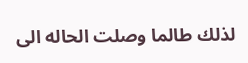لذلك طالما وصلت الحاله الى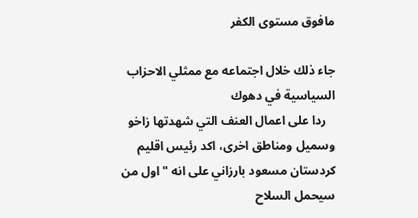مافوق مستوى الكفر

جاء ذلك خلال اجتماعه مع ممثلي الاحزاب السياسية في دهوك
   ردا على اعمال العنف التي شهدتها زاخو وسميل ومناطق اخرى، اكد رئيس اقليم كردستان مسعود بارزاني على انه "اول من سيحمل السلاح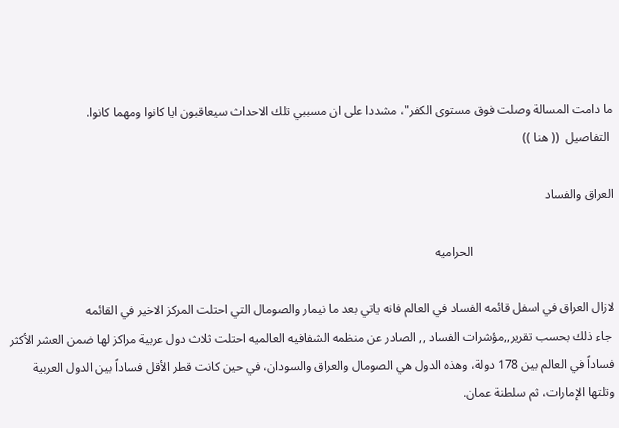ما دامت المسالة وصلت فوق مستوى الكفر"، مشددا على ان مسببي تلك الاحداث سيعاقبون ايا كانوا ومهما كانوا.
 التفاصيل  (( هنا ))

العراق والفساد

                                             الحراميه

لازال العراق في اسفل قائمه الفساد في العالم فانه ياتي بعد ما نيمار والصومال التي احتلت المركز الاخير في القائمه
 جاء ذلك بحسب تقرير,,مؤشرات الفساد ,, الصادر عن منظمه الشفافيه العالميه احتلت ثلاث دول عربية مراكز لها ضمن العشر الأكثر فساداً في العالم بين 178 دولة، وهذه الدول هي الصومال والعراق والسودان، في حين كانت قطر الأقل فساداً بين الدول العربية وتلتها الإمارات، ثم سلطنة عمان.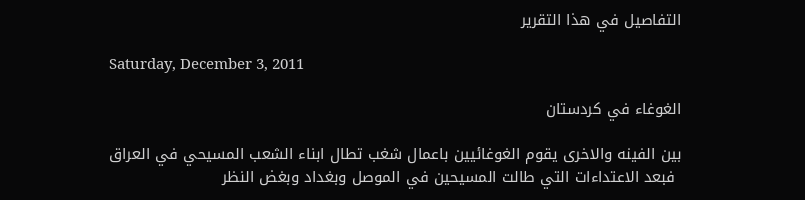التفاصيل في هذا التقرير

Saturday, December 3, 2011

الغوغاء في كردستان

بين الفينه والاخرى يقوم الغوغائيين باعمال شغب تطال ابناء الشعب المسيحي في العراق
 فبعد الاعتداءات التي طالت المسيحين في الموصل وبغداد وبغض النظر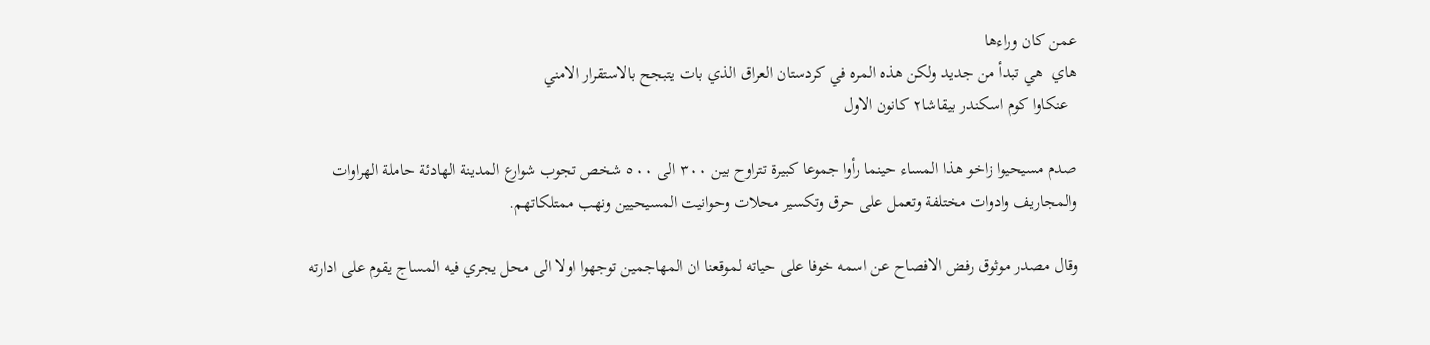عمن كان وراءها
هاي  هي تبدأ من جديد ولكن هذه المره في كردستان العراق الذي بات يتبجح بالاستقرار الامني
  عنكاوا كوم اسكندر بيقاشا٢ كانون الاول

صدم مسيحيوا زاخو هذا المساء حينما رأوا جموعا كبيرة تتراوح بين ٣٠٠ الى ٥٠٠ شخص تجوب شوارع المدينة الهادئة حاملة الهراوات والمجاريف وادوات مختلفة وتعمل على حرق وتكسير محلات وحوانيت المسيحيين ونهب ممتلكاتهم.

وقال مصدر موثوق رفض الافصاح عن اسمه خوفا على حياته لموقعنا ان المهاجمين توجهوا اولا الى محل يجري فيه المساج يقوم على ادارته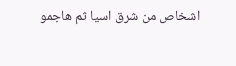اشخاص من شرق اسيا ثم هاجمو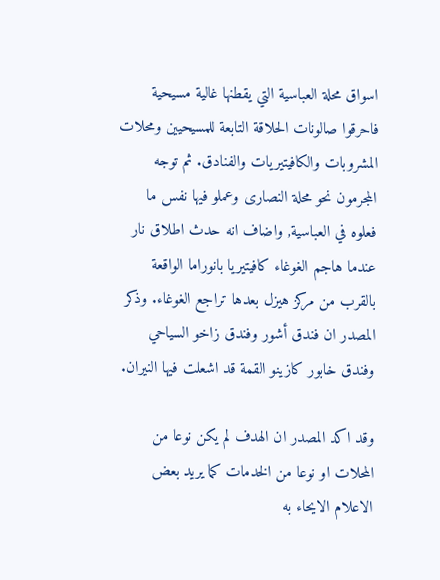اسواق محلة العباسية التي يقطنها غالية مسيحية فاحرقوا صالونات الحلاقة التابعة للمسيحيين ومحلات المشروبات والكافيتيريات والفنادق. ثم توجه المجرمون نحو محلة النصارى وعملو فيها نفس ما فعلوه في العباسية, واضاف انه حدث اطلاق نار عندما هاجم الغوغاء كافيتيريا بانوراما الواقعة بالقرب من مركز هيزل بعدها تراجع الغوغاء. وذكر المصدر ان فندق أشور وفندق زاخو السياحي وفندق خابور كازينو القمة قد اشعلت فيها النيران.

وقد اكد المصدر ان الهدف لم يكن نوعا من المحلات او نوعا من الخدمات كما يريد بعض الاعلام الايحاء به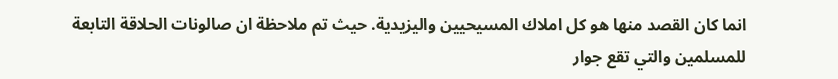انما كان القصد منها هو كل املاك المسيحيين واليزيدية. حيث تم ملاحظة ان صالونات الحلاقة التابعة للمسلمين والتي تقع جوار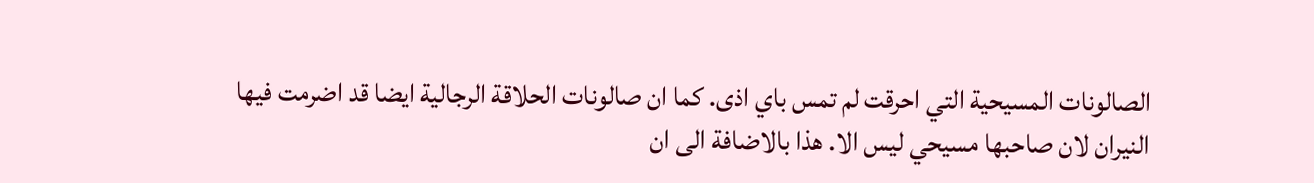الصالونات المسيحية التي احرقت لم تمس باي اذى. كما ان صالونات الحلاقة الرجالية ايضا قد اضرمت فيها النيران لان صاحبها مسيحي ليس الا. هذا بالاضافة الى ان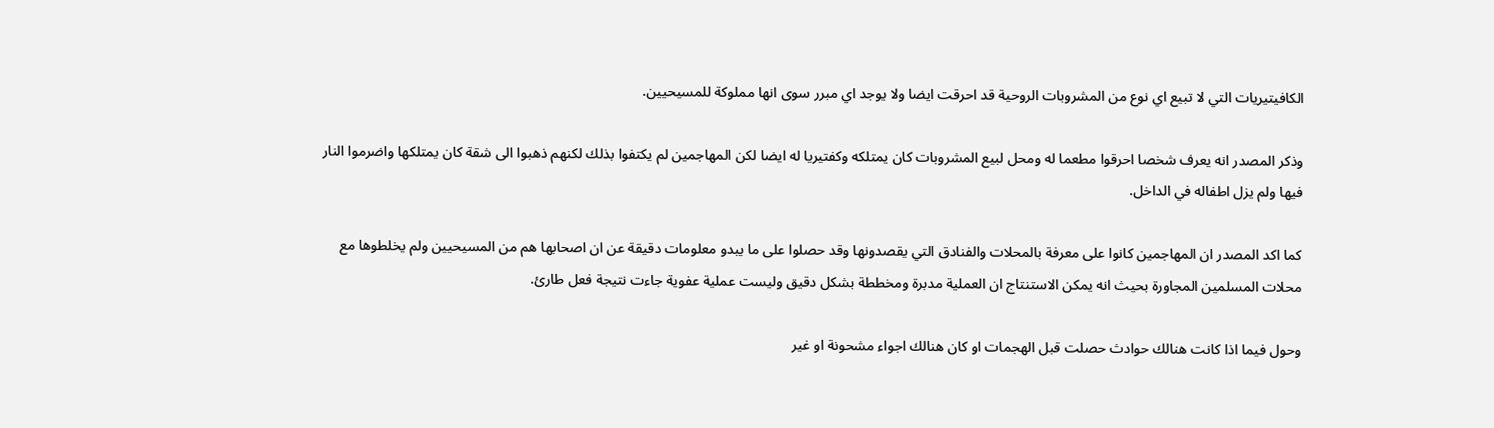الكافيتيريات التي لا تبيع اي نوع من المشروبات الروحية قد احرقت ايضا ولا يوجد اي مبرر سوى انها مملوكة للمسيحيين.

وذكر المصدر انه يعرف شخصا احرقوا مطعما له ومحل لبيع المشروبات كان يمتلكه وكفتيريا له ايضا لكن المهاجمين لم يكتفوا بذلك لكنهم ذهبوا الى شقة كان يمتلكها واضرموا النار فيها ولم يزل اطفاله في الداخل.

كما اكد المصدر ان المهاجمين كانوا على معرفة بالمحلات والفنادق التي يقصدونها وقد حصلوا على ما يبدو معلومات دقيقة عن ان اصحابها هم من المسيحيين ولم يخلطوها مع محلات المسلمين المجاورة بحيث انه يمكن الاستنتاج ان العملية مدبرة ومخططة بشكل دقيق وليست عملية عفوية جاءت نتيجة فعل طارئ.

وحول فيما اذا كانت هنالك حوادث حصلت قبل الهجمات او كان هنالك اجواء مشحونة او غير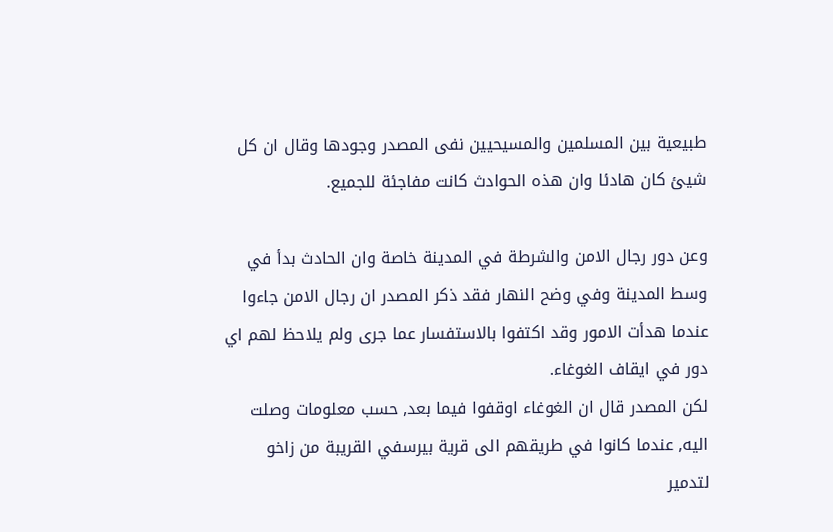طبيعية بين المسلمين والمسيحيين نفى المصدر وجودها وقال ان كل شيئ كان هادئا وان هذه الحوادث كانت مفاجئة للجميع.

وعن دور رجال الامن والشرطة في المدينة خاصة وان الحادث بدأ في وسط المدينة وفي وضح النهار فقد ذكر المصدر ان رجال الامن جاءوا عندما هدأت الامور وقد اكتفوا بالاستفسار عما جرى ولم يلاحظ لهم اي دور في ايقاف الغوغاء.
لكن المصدر قال ان الغوغاء اوقفوا فيما بعد, حسب معلومات وصلت اليه, عندما كانوا في طريقهم الى قرية بيرسفي القريبة من زاخو لتدمير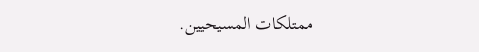ممتلكات المسيحيين.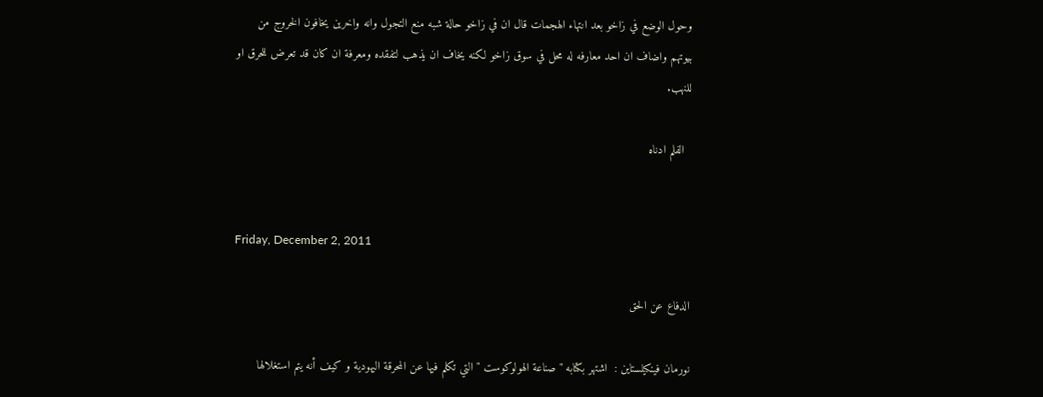وحول الوضع في زاخو بعد انتهاء الهجمات قال ان في زاخو حالة شبه منع التجول وانه واخرين يخافون الخروج من بيوتهم واضاف ان احد معارفه له محل في سوق زاخو لكنه يخاف ان يذهب لتفقده ومعرفة ان كان قد تعرض للحرق او للنهب.

  الفلم ادناه


Friday, December 2, 2011

الدفاع عن الحق

نورمان فينكيلستاين :  اشتهر بكتابه "صناعة الهولوكوست " التي تكلم فيها عن المحرقة اليهودية و كيف أنه يتم استغلالها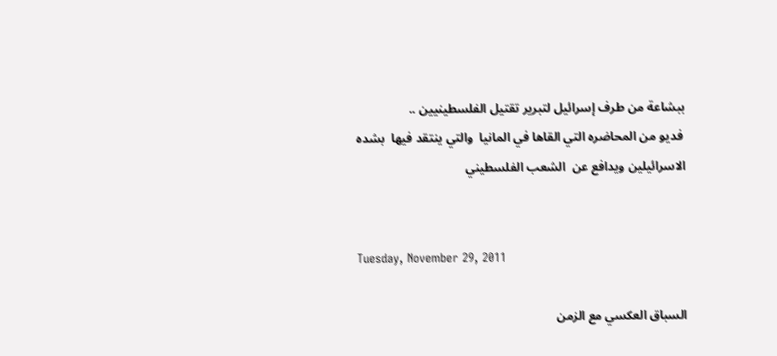ببشاعة من طرف إسرائيل لتبرير تقتيل الفلسطينيين ..
 فديو من المحاضره التي القاها في المانيا  والتي ينتقد فيها  بشده الاسرائيلين ويدافع عن  الشعب الفلسطيني


Tuesday, November 29, 2011

السباق العكسي مع الزمن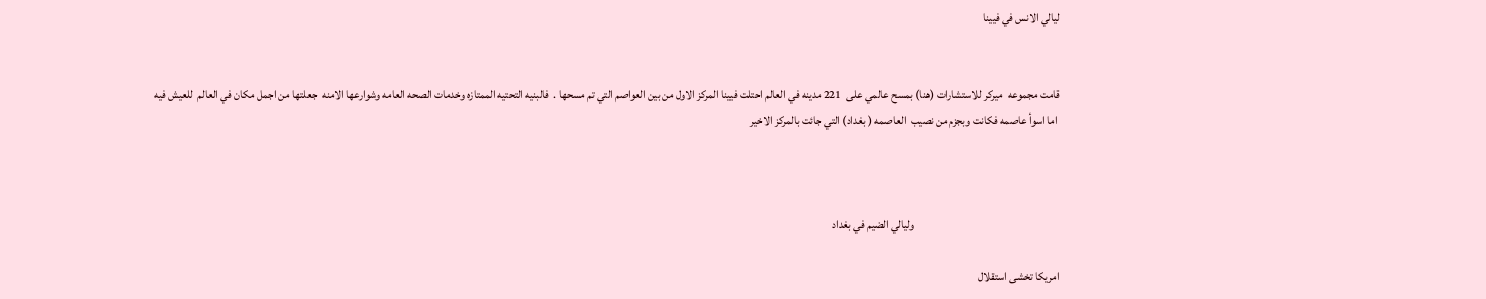ليالي الانس في فيينا


قامت مجموعه  ميركر للاستشارات (هنا) بمسح عالمي على  221 مدينه في العالم احتلت فيينا المركز الاول من بين العواصم التي تم مسحها .  فالبنيه التحتيه الممتازه وخدمات الصحه العامه وشوارعها الامنه  جعلتها من اجمل مكان في العالم  للعيش فيه
 اما اسوأ عاصمه فكانت وبجزم من نصيب  العاصمه ( بغداد) التي جائت بالمركز الاخير



                                                                وليالي الضيم في بغداد

امريكا تخشى استقلال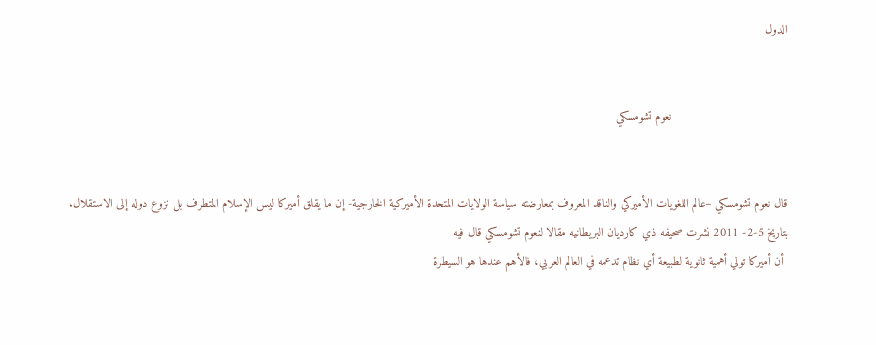الدول


                                 نعوم تشومسكي


قال نعوم تشومسكي –عالم اللغويات الأميركي والناقد المعروف بمعارضته سياسة الولايات المتحدة الأميركية الخارجية- إن ما يقلق أميركا ليس الإسلام المتطرف بل نزوع دوله إلى الاستقلال.
بتاريخ 5-2- 2011 نشرت صحيفه ذي كارديان البريطانيه مقالا لنعوم تشومسكي قال فيه
 أن أميركا تولي أهمية ثانوية لطبيعة أي نظام تدعمه في العالم العربي، فالأهم عندها هو السيطرة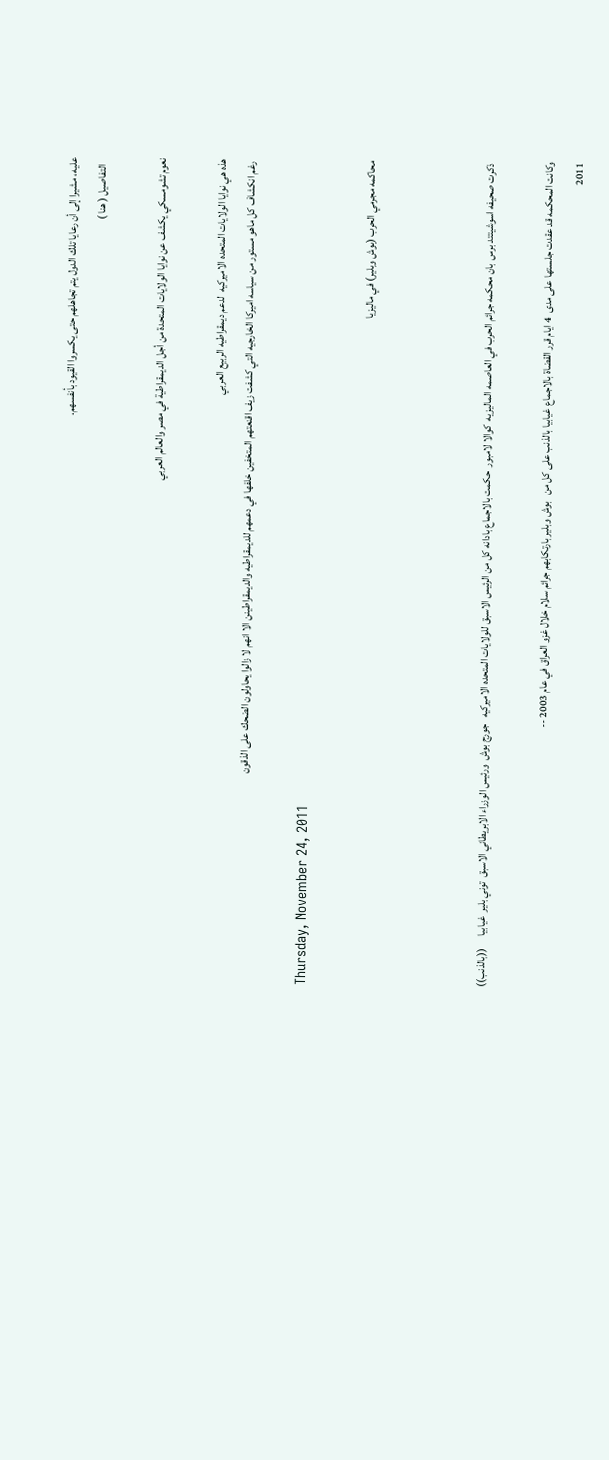عليه، مشيرا إلى أن رعايا تلك الدول يتم تجاهلهم حتى يكسروا القيود بأنفسهم.
   التفاصيل ( هنا )

نعوم تشومسكي يكشف عن نوايا الولايات المتحدة من أجل الديمقراطية في مصر والعالم العربي

هذه هي نوايا الولايات المتحده الاميركيه  لدعم ديمقراطيه الربيع العربي
 رغم انكشاف كل ماهو مستور من سياسه اميركا الخارجيه التي كشفت زيف اقنعتهم المتخفين خلفها في دعمهم للديمقراطيه والديمقراطينن الا انهم لا زالوا يحاولون الضحك على الذقون

Thursday, November 24, 2011

محاكمه مجرمي الحرب (بوش وبلير) في ماليزيا



 ذكرت صحيفه اسوشيتتد برس  بان محكمه جرائم الحرب في العاصمه الماليزيه  كوالا لامبور  حكمت بالاجماع بادانه كل من الرئيس الاسبق للولايات المتحده الاميركيه   جورج بوش  ورئيس الوزراء الابريطاني الاسبق  توني بلير  غيابيا      ((بالذنب))

وكانت المحكمه قد عقدت جلستها على مدى  4 ايام قرر القضاة بالاجماع غيابيا بالذنب على كل من   بوش وبلير بارتكابهم جرائم سلام خلال غزو العراق في عام 2003 --
2011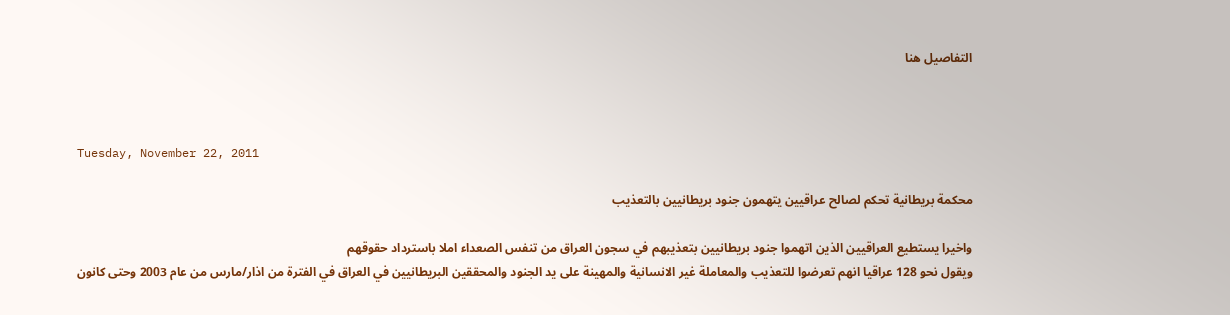التفاصيل هنا



Tuesday, November 22, 2011

محكمة بريطانية تحكم لصالح عراقيين يتهمون جنود بريطانيين بالتعذيب

واخيرا يستطيع العراقيين الذين اتهموا جنود بريطانيين بتعذيبهم في سجون العراق من تنفس الصعداء املا باسترداد حقوقهم
ويقول نحو 128 عراقيا انهم تعرضوا للتعذيب والمعاملة غير الانسانية والمهينة على يد الجنود والمحققين البريطانيين في العراق في الفترة من اذار/مارس من عام 2003 وحتى كانون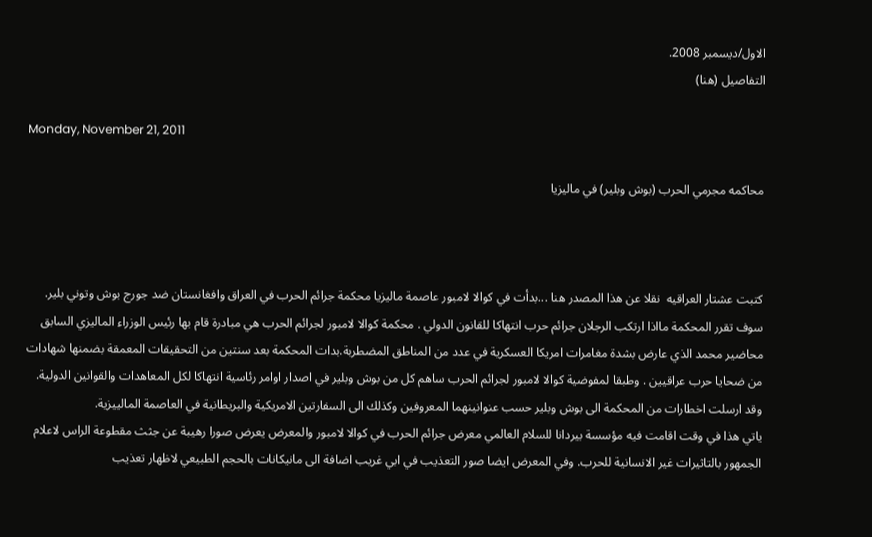الاول/ديسمبر 2008.
التفاصيل (هنا)

Monday, November 21, 2011

محاكمه مجرمي الحرب (بوش وبلير) في ماليزيا



كتبت عشتار العراقيه  نقلا عن هذا المصدر هنا ...بدأت في كوالا لامبور عاصمة ماليزيا محكمة جرائم الحرب في العراق وافغانستان ضد جورج بوش وتوني بلير. سوف تقرر المحكمة مااذا ارتكب الرجلان جرائم حرب انتهاكا للقانون الدولي . محكمة كوالا لامبور لجرائم الحرب هي مبادرة قام بها رئيس الوزراء الماليزي السابق محاضير محمد الذي عارض بشدة مغامرات امريكا العسكرية في عدد من المناطق المضطربة.بدات المحكمة بعد سنتين من التحقيقات المعمقة بضمنها شهادات من ضحايا حرب عراقيين . وطبقا لمفوضية كوالا لامبور لجرائم الحرب ساهم كل من بوش وبلير في اصدار اوامر رئاسية انتهاكا لكل المعاهدات والقوانين الدولية.
وقد ارسلت اخطارات من المحكمة الى بوش وبلير حسب عنوانينهما المعروفين وكذلك الى السفارتين الامريكية والبريطانية في العاصمة المالييزية.
ياتي هذا في وقت اقامت فيه مؤسسة بيردانا للسلام العالمي معرض جرائم الحرب في كوالا لامبور والمعرض يعرض صورا رهيبة عن جثث مقطوعة الراس لاعلام الجمهور بالتاثيرات غير الانسانية للحرب. وفي المعرض ايضا صور التعذيب في ابي غريب اضافة الى مانيكانات بالحجم الطبيعي لاظهار تعذيب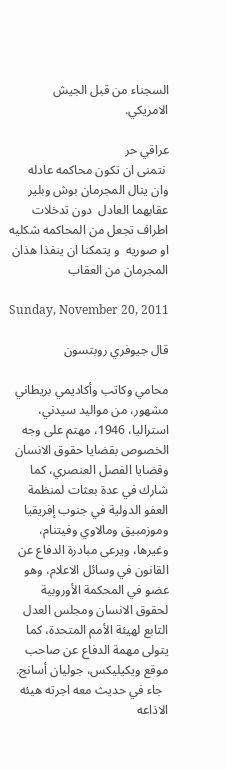السجناء من قبل الجيش الامريكي.

عراقي حر
 نتمنى ان تكون محاكمه عادله وان ينال المجرمان بوش وبلير عقابهما العادل  دون تدخلات اطراف تجعل من المحاكمه شكليه او صوريه  و يتمكنا ان ينفذا هذان المجرمان من العقاب

Sunday, November 20, 2011

قال جيوفري روبتسون

محامي وكاتب وأكاديمي بريطاني مشهور، من مواليد سيدني، استراليا، 1946، مهتم على وجه الخصوص بقضايا حقوق الانسان وقضايا الفصل العنصري، كما شارك في عدة بعثات لمنظمة العفو الدولية في جنوب إفريقيا وموزمبيق ومالاوي وفيتنام، وغيرها، ويرعى مبادرة الدفاع عن القانون في وسائل الاعلام، وهو عضو في المحكمة الأوروبية لحقوق الانسان ومجلس العدل التابع لهيئة الأمم المتحدة، كما يتولى مهمة الدفاع عن صاحب موقع ويكيليكس، جوليان أسانج.
  جاء في حديث معه اجرته هيئه الاذاعه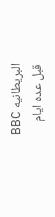البريطانيه BBC  قبل عده ايام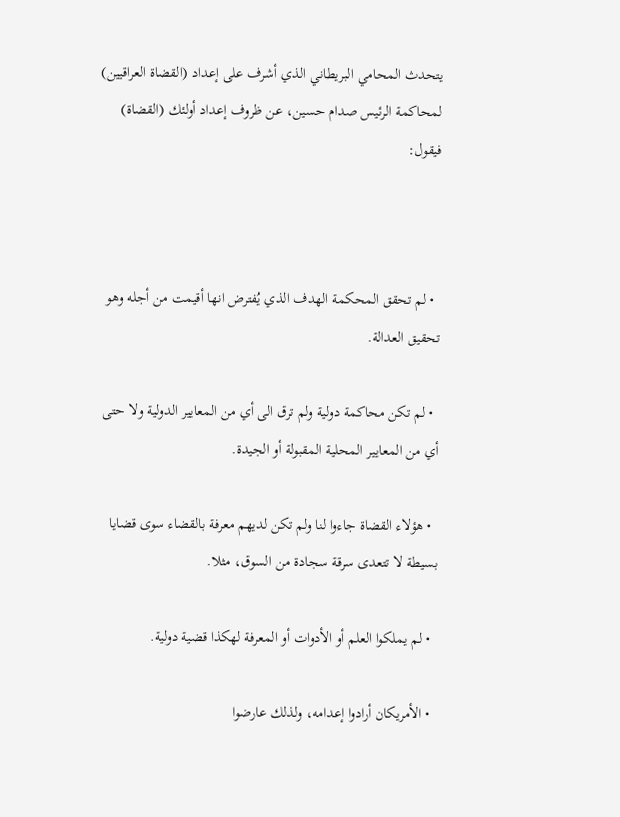يتحدث المحامي البريطاني الذي أشرف على إعداد (القضاة العراقيين) لمحاكمة الرئيس صدام حسين، عن ظروف إعداد أولئك (القضاة) فيقول:



  • لم تحقق المحكمة الهدف الذي يُفترض انها أقيمت من أجله وهو تحقيق العدالة.

  • لم تكن محاكمة دولية ولم ترق الى أي من المعايير الدولية ولا حتى أي من المعايير المحلية المقبولة أو الجيدة.

  • هؤلاء القضاة جاءوا لنا ولم تكن لديهم معرفة بالقضاء سوى قضايا بسيطة لا تتعدى سرقة سجادة من السوق، مثلا.

  • لم يملكوا العلم أو الأدوات أو المعرفة لهكذا قضية دولية.

  • الأمريكان أرادوا إعدامه، ولذلك عارضوا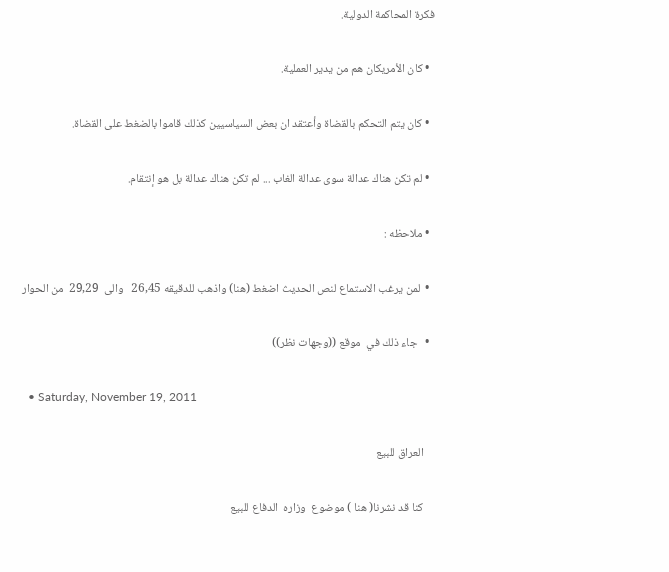فكرة المحاكمة الدولية.

  • كان الأمريكان هم من يدير العملية.

  • كان يتم التحكم بالقضاة وأعتقد ان بعض السياسيين كذلك قاموا بالضغط على القضاة.

  • لم تكن هناك عدالة سوى عدالة الغاب ... لم تكن هناك عدالة بل هو إنتقام.

  • ملاحظه :

  •  لمن يرغب الاستماع لنص الحديث اضغط (هنا) واذهب للدقيقه 26,45   والى  29,29  من الحوار

  •   جاء ذلك في  موقع ((وجهات نظر))

  • Saturday, November 19, 2011

    العراق للبيع

    كنا قد نشرنا( هنا ) موضوع  وزاره  الدفاع للبيع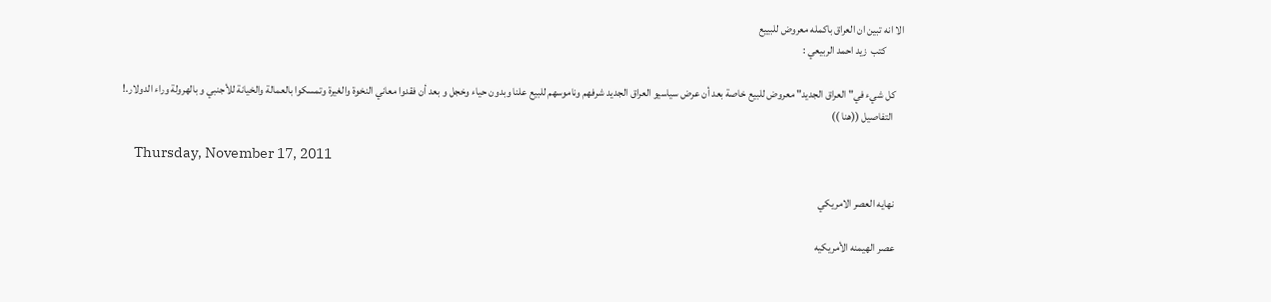الا انه تبين ان العراق باكمله معروض للبييع
        كتب  زيد احمد الربيعي :

    كل شيء في" العراق الجديد" معروض للبيع خاصة بعد أن عرض سياسيو العراق الجديد شرفهم وناموسهم للبيع علنا وبدون حياء وخجل و بعد أن فقدوا معاني النخوة والغيرة وتمسكوا بالعمالة والخيانة للأجنبي و بالهرولة وراء الدولار.!
     التفاصيل ((هنا ))

    Thursday, November 17, 2011

    نهايه العصر الامريكي

    عصر الهيمنه الأمريكيه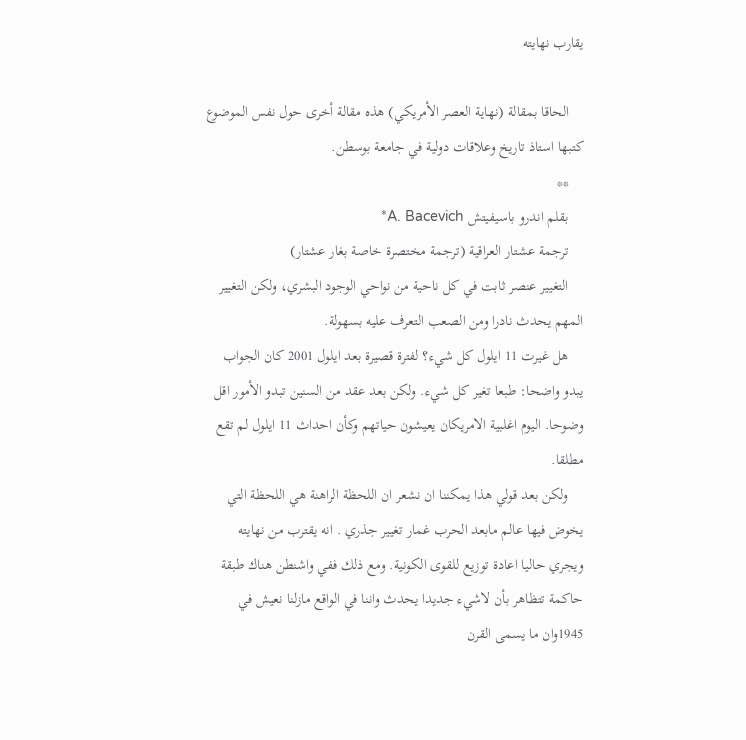يقارب نهايته

    الحاقا بمقالة (نهاية العصر الأمريكي) هذه مقالة أخرى حول نفس الموضوع كتبها استاذ تاريخ وعلاقات دولية في جامعة بوسطن.
    **
    بقلم اندرو باسيفيتش A. Bacevich*
    ترجمة عشتار العراقية (ترجمة مختصرة خاصة بغار عشتار)
    التغيير عنصر ثابت في كل ناحية من نواحي الوجود البشري، ولكن التغيير المهم يحدث نادرا ومن الصعب التعرف عليه بسهولة.
    هل غيرت 11 ايلول كل شيء؟ لفترة قصيرة بعد ايلول 2001 كان الجواب يبدو واضحا: طبعا تغير كل شيء. ولكن بعد عقد من السنين تبدو الأمور اقل وضوحا. اليوم اغلبية الامريكان يعيشون حياتهم وكأن احداث 11 ايلول لم تقع مطلقا.
    ولكن بعد قولي هذا يمكننا ان نشعر ان اللحظة الراهنة هي اللحظة التي يخوض فيها عالم مابعد الحرب غمار تغيير جذري . انه يقترب من نهايته ويجري حاليا اعادة توزيع للقوى الكونية. ومع ذلك ففي واشنطن هناك طبقة حاكمة تتظاهر بأن لاشيء جديدا يحدث واننا في الواقع مازلنا نعيش في 1945وان ما يسمى القرن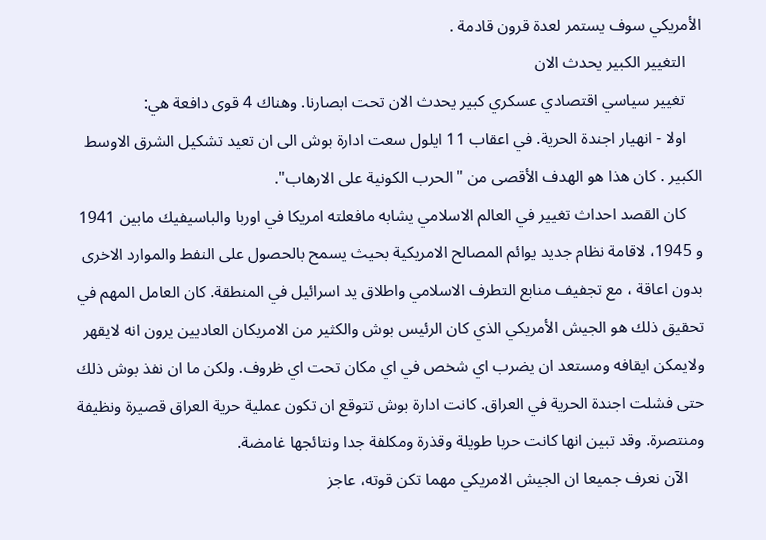الأمريكي سوف يستمر لعدة قرون قادمة .
    التغيير الكبير يحدث الان
    تغيير سياسي اقتصادي عسكري كبير يحدث الان تحت ابصارنا. وهناك 4 قوى دافعة هي:
    اولا - انهيار اجندة الحرية. في اعقاب 11 ايلول سعت ادارة بوش الى ان تعيد تشكيل الشرق الاوسط الكبير . كان هذا هو الهدف الأقصى من "الحرب الكونية على الارهاب".
    كان القصد احداث تغيير في العالم الاسلامي يشابه مافعلته امريكا في اوربا والباسيفيك مابين 1941 و 1945، لاقامة نظام جديد يوائم المصالح الامريكية بحيث يسمح بالحصول على النفط والموارد الاخرى بدون اعاقة ، مع تجفيف منابع التطرف الاسلامي واطلاق يد اسرائيل في المنطقة. كان العامل المهم في تحقيق ذلك هو الجيش الأمريكي الذي كان الرئيس بوش والكثير من الامريكان العاديين يرون انه لايقهر ولايمكن ايقافه ومستعد ان يضرب اي شخص في اي مكان تحت اي ظروف. ولكن ما ان نفذ بوش ذلك حتى فشلت اجندة الحرية في العراق. كانت ادارة بوش تتوقع ان تكون عملية حرية العراق قصيرة ونظيفة ومنتصرة. وقد تبين انها كانت حربا طويلة وقذرة ومكلفة جدا ونتائجها غامضة.
    الآن نعرف جميعا ان الجيش الامريكي مهما تكن قوته، عاجز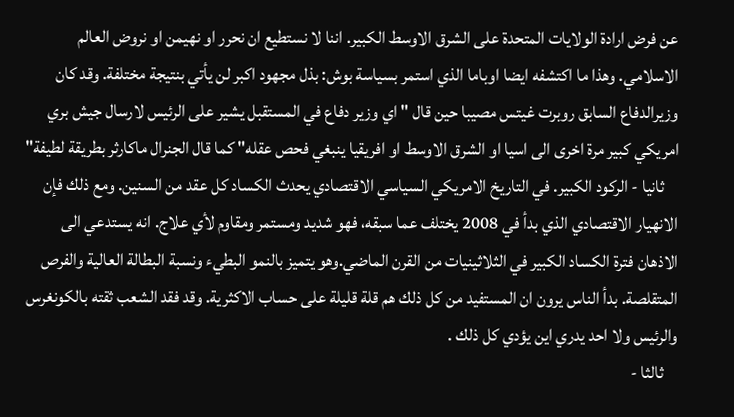عن فرض ارادة الولايات المتحدة على الشرق الاوسط الكبير. اننا لا نستطيع ان نحرر او نهيمن او نروض العالم الاسلامي. وهذا ما اكتشفه ايضا اوباما الذي استمر بسياسة بوش: بذل مجهود اكبر لن يأتي بنتيجة مختلفة. وقد كان وزيرالدفاع السابق روبرت غيتس مصيبا حين قال " اي وزير دفاع في المستقبل يشير على الرئيس لارسال جيش بري امريكي كبير مرة اخرى الى اسيا او الشرق الاوسط او افريقيا ينبغي فحص عقله" كما قال الجنرال ماكارثر بطريقة لطيفة"
    ثانيا - الركود الكبير. في التاريخ الامريكي السياسي الاقتصادي يحدث الكساد كل عقد من السنين. ومع ذلك فإن الانهيار الاقتصادي الذي بدأ في 2008 يختلف عما سبقه، فهو شديد ومستمر ومقاوم لأي علاج. انه يستدعي الى الاذهان فترة الكساد الكبير في الثلاثينيات من القرن الماضي.وهو يتميز بالنمو البطيء ونسبة البطالة العالية والفرص المتقلصة. بدأ الناس يرون ان المستفيد من كل ذلك هم قلة قليلة على حساب الاكثرية. وقد فقد الشعب ثقته بالكونغرس والرئيس ولا احد يدري اين يؤدي كل ذلك .
    ثالثا -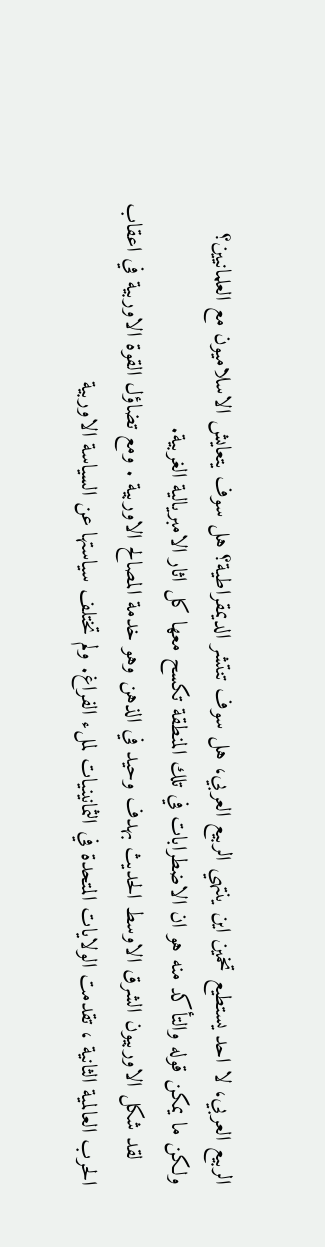الربيع العربي، لا احد يستطيع تخمين اين ينتهي الربيع العربي، هل سوف تنتشر الديمقراطية؟ هل سوف يتعايش الاسلاميون مع العلمانيين؟ ولكن ما يمكن قوله والتأكد منه هو ان الاضطرابات في تلك المنطقة تكسح معها كل اثار الامبريالية الغربية.
    لقد شكل الاوربيون الشرق الاوسط الحديث بهدف وحيد في الذهن وهو خدمة المصالح الاوربية . ومع تضاؤل القوة الاوربية في اعقاب الحرب العالمية الثانية ، تقدمت الولايات المتحدة في الثمانينيات لملء الفراغ. ولم تختلف سياستها عن السياسة الاوربية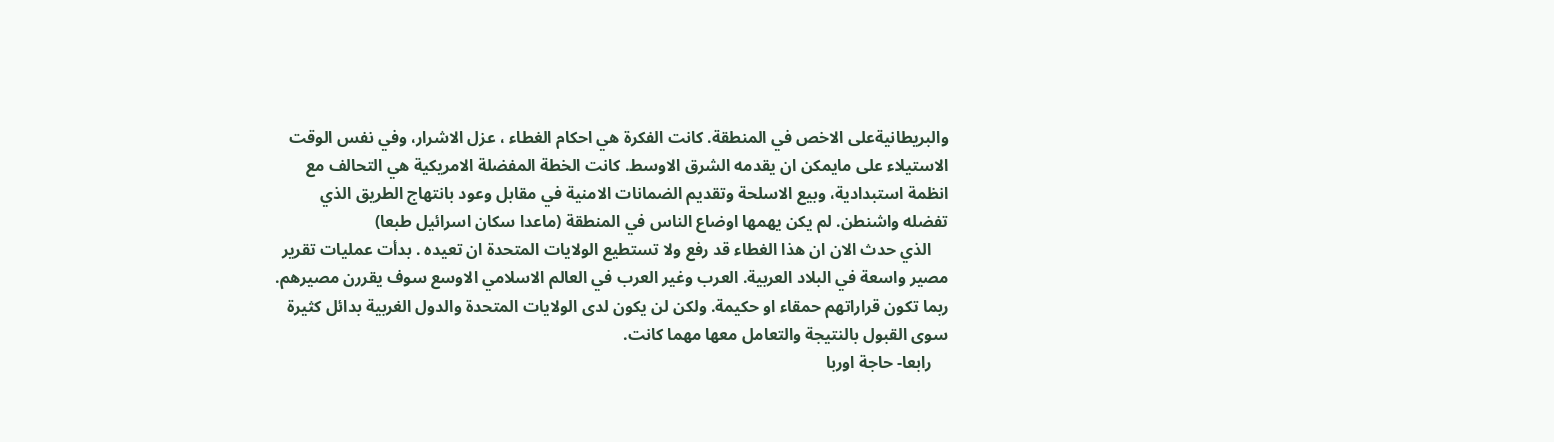والبريطانيةعلى الاخص في المنطقة. كانت الفكرة هي احكام الغطاء ، عزل الاشرار، وفي نفس الوقت الاستيلاء على مايمكن ان يقدمه الشرق الاوسط. كانت الخطة المفضلة الامريكية هي التحالف مع انظمة استبدادية، وبيع الاسلحة وتقديم الضمانات الامنية في مقابل وعود بانتهاج الطريق الذي تفضله واشنطن. لم يكن يهمها اوضاع الناس في المنطقة (ماعدا سكان اسرائيل طبعا)
    الذي حدث الان ان هذا الغطاء قد رفع ولا تستطيع الولايات المتحدة ان تعيده . بدأت عمليات تقرير مصير واسعة في البلاد العربية. العرب وغير العرب في العالم الاسلامي الاوسع سوف يقررن مصيرهم. ربما تكون قراراتهم حمقاء او حكيمة. ولكن لن يكون لدى الولايات المتحدة والدول الغربية بدائل كثيرة سوى القبول بالنتيجة والتعامل معها مهما كانت.
    رابعا- حاجة اوربا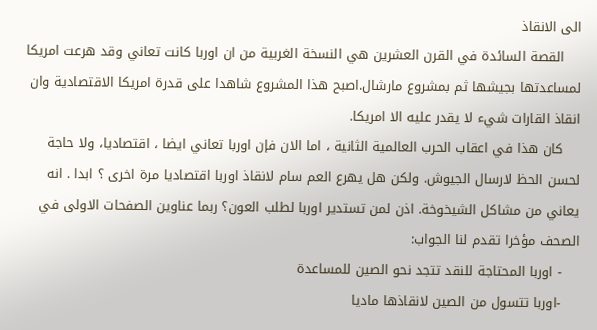الى الانقاذ
    القصة السائدة في القرن العشرين هي النسخة الغربية من ان اوربا كانت تعاني وقد هرعت امريكا لمساعدتها بجيشها ثم بمشروع مارشال.اصبح هذا المشروع شاهدا على قدرة امريكا الاقتصادية وان انقاذ القارات شيء لا يقدر عليه الا امريكا.
    كان هذا في اعقاب الحرب العالمية الثانية ، اما الان فإن اوربا تعاني ايضا ، اقتصاديا، ولا حاجة لحسن الحظ لارسال الجيوش. ولكن هل يهرع العم سام لانقاذ اوربا اقتصاديا مرة اخرى ؟ ابدا . انه يعاني من مشاكل الشيخوخة. اذن لمن تستدير اوربا لطلب العون؟ ربما عناوين الصفحات الاولى في الصحف مؤخرا تقدم لنا الجواب:
    - اوربا المحتاجة للنقد تتجد نحو الصين للمساعدة
    -اوربا تتسول من الصين لانقاذها ماديا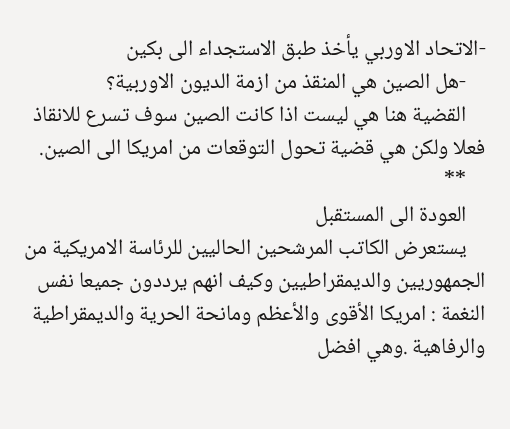-الاتحاد الاوربي يأخذ طبق الاستجداء الى بكين
    -هل الصين هي المنقذ من ازمة الديون الاوربية؟
    القضية هنا هي ليست اذا كانت الصين سوف تسرع للانقاذ فعلا ولكن هي قضية تحول التوقعات من امريكا الى الصين.
    **
    العودة الى المستقبل
    يستعرض الكاتب المرشحين الحاليين للرئاسة الامريكية من الجمهوريين والديمقراطيين وكيف انهم يرددون جميعا نفس النغمة : امريكا الأقوى والأعظم ومانحة الحرية والديمقراطية والرفاهية .وهي افضل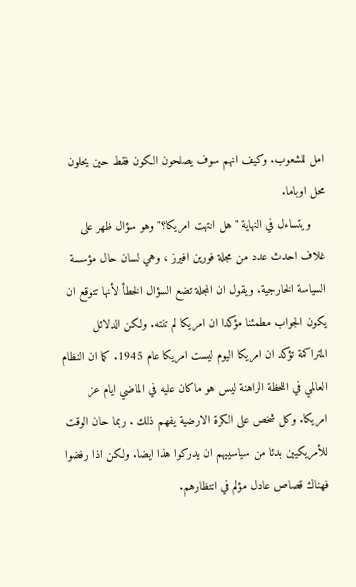امل للشعوب. وكيف انهم سوف يصلحون الكون فقط حين يحلون محل اوباما.
    ويتساءل في النهاية "هل انتهت امريكا؟" وهو سؤال ظهر على غلاف احدث عدد من مجلة فورين افيرز ، وهي لسان حال مؤسسة السياسة الخارجية. ويقول ان المجلة تضع السؤال الخطأ لأنها تتوقع ان يكون الجواب مطمئنا مؤكدا ان امريكا لم تنته. ولكن الدلائل المتراكمة تؤكد ان امريكا اليوم ليست امريكا عام 1945. كما ان النظام العالمي في اللحظة الراهنة ليس هو ماكان عليه في الماضي ايام عز امريكا. وكل شخص على الكرة الارضية يفهم ذلك . ربما حان الوقت للأمريكيين بدئا من سياسييهم ان يدركوا هذا ايضا. ولكن اذا رفضوا فهناك قصاص عادل مؤلم في انتظارهم.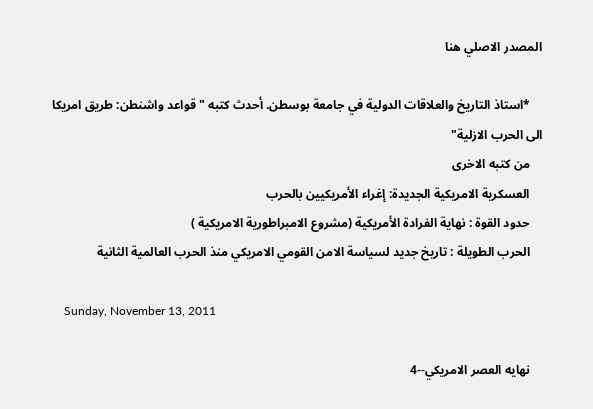المصدر الاصلي هنا

    *استاذ التاريخ والعلاقات الدولية في جامعة بوسطن. أحدث كتبه "قواعد واشنطن: طريق امريكا الى الحرب الازلية"
    من كتبه الاخرى
    العسكرية الامريكية الجديدة: إغراء الأمريكيين بالحرب
    حدود القوة : نهاية الفرادة الأمريكية (مشروع الامبراطورية الامريكية )
    الحرب الطويلة : تاريخ جديد لسياسة الامن القومي الامريكي منذ الحرب العالمية الثانية

    Sunday, November 13, 2011

    نهايه العصر الامريكي--4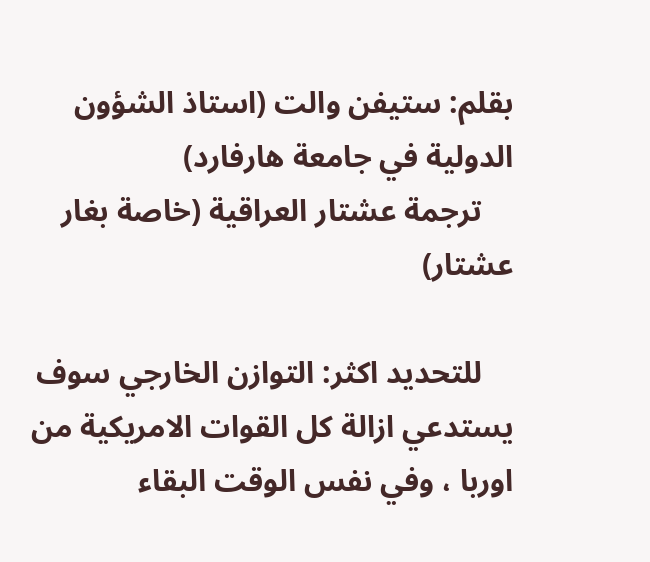بقلم: ستيفن والت (استاذ الشؤون الدولية في جامعة هارفارد)
    ترجمة عشتار العراقية (خاصة بغار عشتار)

    للتحديد اكثر: التوازن الخارجي سوف يستدعي ازالة كل القوات الامريكية من اوربا ، وفي نفس الوقت البقاء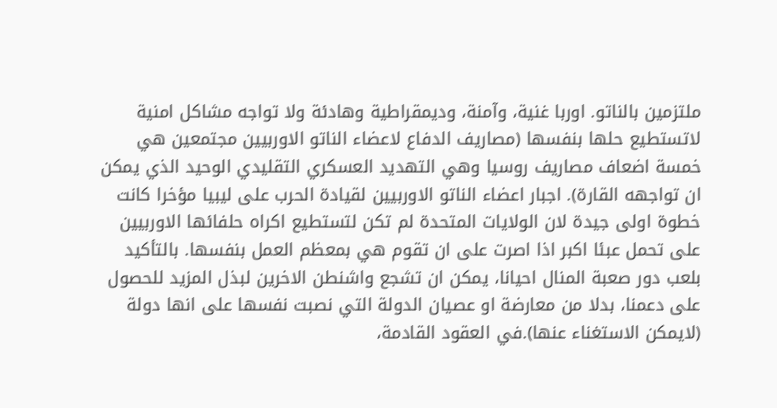ملتزمين بالناتو. اوربا غنية، وآمنة، وديمقراطية وهادئة ولا تواجه مشاكل امنية لاتستطيع حلها بنفسها (مصاريف الدفاع لاعضاء الناتو الاوربيين مجتمعين هي خمسة اضعاف مصاريف روسيا وهي التهديد العسكري التقليدي الوحيد الذي يمكن ان تواجهه القارة). اجبار اعضاء الناتو الاوربيين لقيادة الحرب على ليبيا مؤخرا كانت خطوة اولى جيدة لان الولايات المتحدة لم تكن لتستطيع اكراه حلفائها الاوربيين على تحمل عبئا اكبر اذا اصرت على ان تقوم هي بمعظم العمل بنفسها. بالتأكيد بلعب دور صعبة المنال احيانا، يمكن ان تشجع واشنطن الاخرين لبذل المزيد للحصول على دعمنا، بدلا من معارضة او عصيان الدولة التي نصبت نفسها على انها دولة (لايمكن الاستغناء عنها).في العقود القادمة،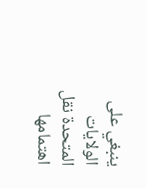ينبغي على الولايات المتحدة نقل اهتمامها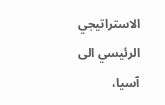الاستراتيجي الرئيسي الى آسيا،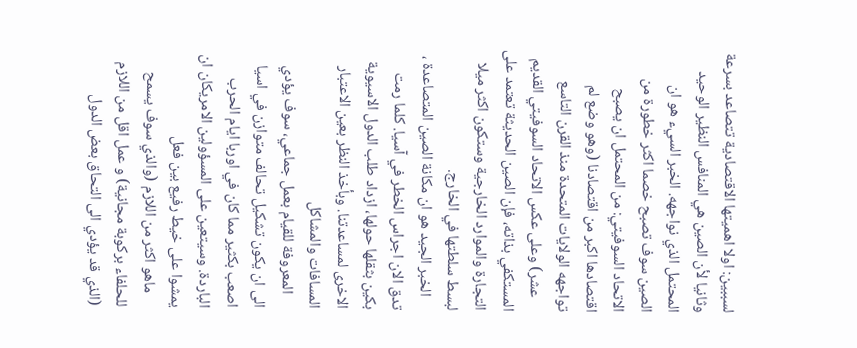لسببين: اولا اهميتها الاقتصادية تتصاعد بسرعة وثانيا لأن الصين هي المنافس النظير الوحيد المحتمل الذي نواجهه. الخبر السيء هو ان الصين سوف تصبح خصما اكثر خطورة من الاتحاد السوفيتي: من المحتمل ان يصبح اقتصادها اكبر من اقتصادنا (وهو وضع لم تواجهه الولايات المتحدة منذ القرن التاسع
    عشر) وعلى عكس الاتحاد السوفيتي القديم المستكفي بذاته، فإن الصين الحديثة تعتمد على التجارة والموارد الخارجية وستكون اكثر ميلا لبسط سلطتها في الخارج.
    الخبر الجيد هو ان مكانة الصين المتصاعدة ، تدق الان اجراس الخطر في آسيا. كلما رمت بكين بثقلها حولها، ازداد طلب الدول الاسيوية الاخرى لمساعدتنا. وبأخذ النظر بعين الاعتبار المسافات والمشاكل
    المعروفة للقيام بعمل جماعي، سوف يؤدي الى ان يكون تشكيل تحالف متوازن في اسيا اصعب بكثير مما كان في اوربا ايام الحرب الباردة. وسيتعين على المسؤولين الامريكان ان يمشوا على خيط رفيع بين فعل
    ماهو اكثر من اللازم (والذي سوف يسمح للحلفاء بركوبة مجانية) و عمل اقل من اللازم (الذي قد يؤدي الى التحاق بعض الدول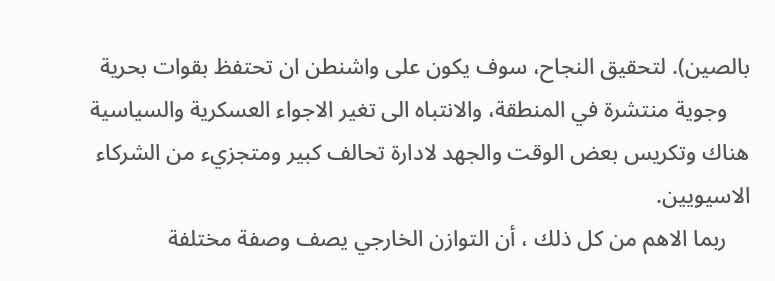بالصين). لتحقيق النجاح، سوف يكون على واشنطن ان تحتفظ بقوات بحرية
    وجوية منتشرة في المنطقة، والانتباه الى تغير الاجواء العسكرية والسياسية هناك وتكريس بعض الوقت والجهد لادارة تحالف كبير ومتجزيء من الشركاء الاسيويين.
    ربما الاهم من كل ذلك ، أن التوازن الخارجي يصف وصفة مختلفة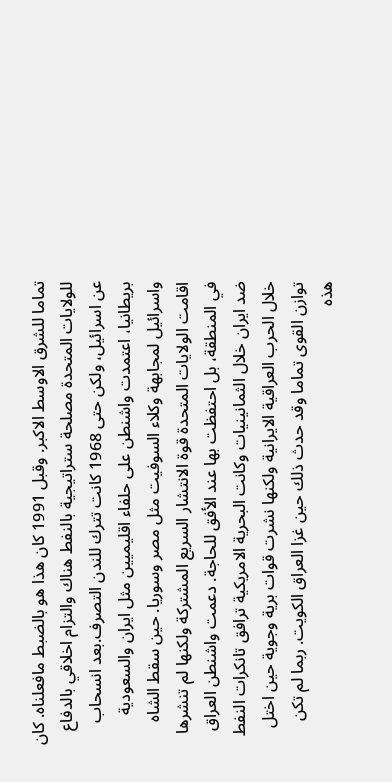تماما للشرق الاوسط الاكبر. وقبل 1991 كان هذا هو بالضبط مافعلناه. كان للولايات المتحدة مصلحة ستراتيجية بالنفط هناك والتزام اخلاقي بالدفاع عن اسرائيل، ولكن حتى 1968 كانت تترك للندن التصرف.بعد انسحاب بريطانيا، اعتمدت واشنطن على حلفاء اقليميين مثل ايران والسعودية واسرائيل لمجابهة وكلاء السوفيت مثل مصر وسوريا. حين سقط الشاه اقامت الولايات المتحدة قوة الانتشار السريع المشتركة ولكنها لم تنشرها في المنطقة، بل احتفظت بها عند الأفق للحاجة. دعمت واشنطن العراق ضد ايران خلال الثمانينيات وكانت البحرية الامريكية ترافق تانكرات النفط خلال الحرب العراقية الايرانية ولكنها نشرت قوات برية وجوية حين اختل توازن القوى تماما وقد حدث ذلك حين غزا العراق الكويت. ربما لم تكن هذه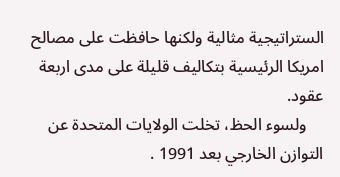الستراتيجية مثالية ولكنها حافظت على مصالح امريكا الرئيسية بتكاليف قليلة على مدى اربعة عقود.
    ولسوء الحظ، تخلت الولايات المتحدة عن التوازن الخارجي بعد 1991 .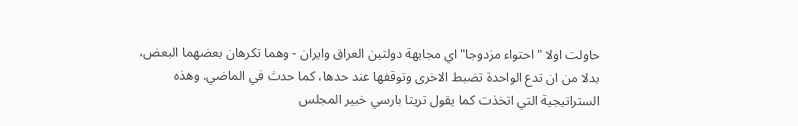حاولت اولا "احتواء مزدوجا" اي مجابهة دولتين العراق وايران - وهما تكرهان بعضهما البعض، بدلا من ان تدع الواحدة تضبط الاخرى وتوقفها عند حدها، كما حدث في الماضي. وهذه الستراتيجية التي اتخذت كما يقول تريتا بارسي خبير المجلس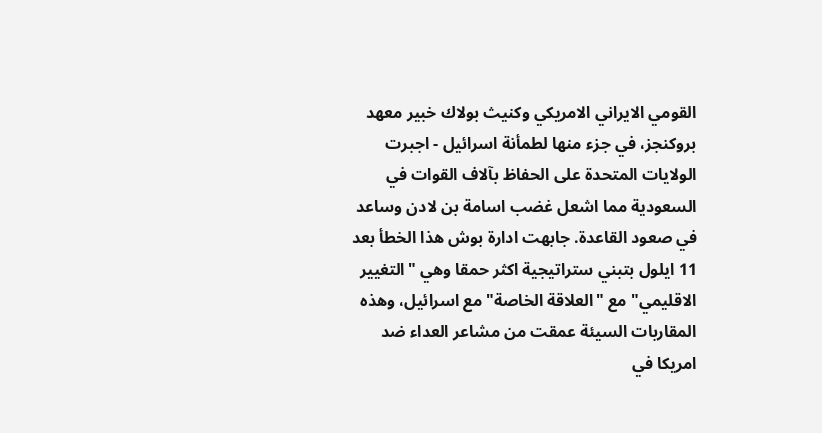القومي الايراني الامريكي وكنيث بولاك خبير معهد بروكنجز، في جزء منها لطمأنة اسرائيل - اجبرت الولايات المتحدة على الحفاظ بآلاف القوات في السعودية مما اشعل غضب اسامة بن لادن وساعد في صعود القاعدة. جابهت ادارة بوش هذا الخطأ بعد 11 ايلول بتبني ستراتيجية اكثر حمقا وهي "التغيير الاقليمي" مع "العلاقة الخاصة" مع اسرائيل، وهذه المقاربات السيئة عمقت من مشاعر العداء ضد امريكا في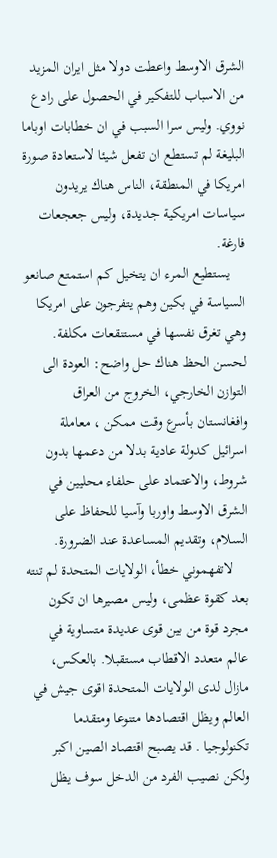الشرق الاوسط واعطت دولا مثل ايران المزيد من الاسباب للتفكير في الحصول على رادع نووي. وليس سرا السبب في ان خطابات اوباما البليغة لم تستطع ان تفعل شيئا لاستعادة صورة امريكا في المنطقة، الناس هناك يريدون سياسات امريكية جديدة، وليس جعجعات فارغة.
    يستطيع المرء ان يتخيل كم استمتع صانعو السياسة في بكين وهم يتفرجون على امريكا وهي تغرق نفسها في مستنقعات مكلفة. لحسن الحظ هناك حل واضح: العودة الى التوازن الخارجي، الخروج من العراق وافغانستان بأسرع وقت ممكن ، معاملة اسرائيل كدولة عادية بدلا من دعمها بدون شروط، والاعتماد على حلفاء محليين في الشرق الاوسط واوربا وآسيا للحفاظ على السلام، وتقديم المساعدة عند الضرورة.
    لاتفهموني خطأ، الولايات المتحدة لم تنته بعد كقوة عظمى، وليس مصيرها ان تكون مجرد قوة من بين قوى عديدة متساوية في عالم متعدد الاقطاب مستقبلا. بالعكس، مازال لدى الولايات المتحدة اقوى جيش في العالم ويظل اقتصادها متنوعا ومتقدما تكنولوجيا . قد يصبح اقتصاد الصين اكبر ولكن نصيب الفرد من الدخل سوف يظل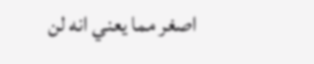اصغر مما يعني انه لن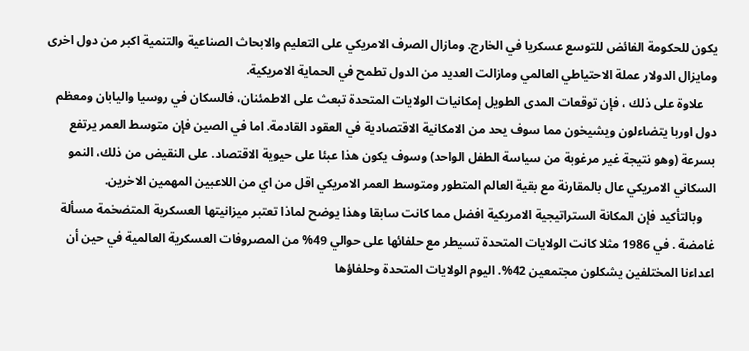يكون للحكومة الفائض للتوسع عسكريا في الخارج. ومازال الصرف الامريكي على التعليم والابحاث الصناعية والتنمية اكبر من دول اخرى ومايزال الدولار عملة الاحتياطي العالمي ومازالت العديد من الدول تطمح في الحماية الامريكية.
    علاوة على ذلك ، فإن توقعات المدى الطويل إمكانيات الولايات المتحدة تبعث على الاطمئنان، فالسكان في روسيا واليابان ومعظم دول اوربا يتضاءلون ويشيخون مما سوف يحد من الامكانية الاقتصادية في العقود القادمة. اما في الصين فإن متوسط العمر يرتفع بسرعة (وهو نتيجة غير مرغوبة من سياسة الطفل الواحد) وسوف يكون هذا عبئا على حيوية الاقتصاد. على النقيض من ذلك، النمو السكاني الامريكي عال بالمقارنة مع بقية العالم المتطور ومتوسط العمر الامريكي اقل من اي من اللاعبين المهمين الاخرين.
    وبالتأكيد فإن المكانة الستراتيجية الامريكية افضل مما كانت سابقا وهذا يوضح لماذا تعتبر ميزانيتها العسكرية المتضخمة مسألة غامضة . في 1986 مثلا كانت الولايات المتحدة تسيطر مع حلفائها على حوالي 49% من المصروفات العسكرية العالمية في حين أن اعداءنا المختلفين يشكلون مجتمعين 42%. اليوم الولايات المتحدة وحلفاؤها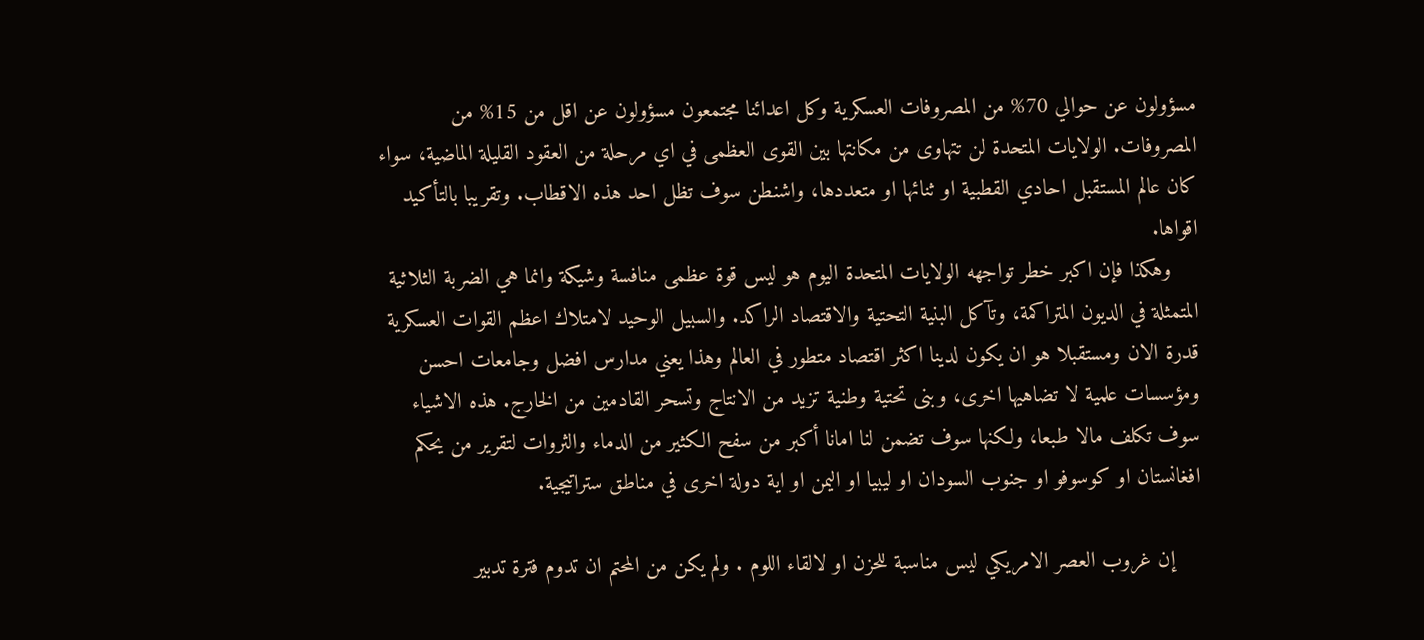مسؤولون عن حوالي 70% من المصروفات العسكرية وكل اعدائنا مجتمعون مسؤولون عن اقل من 15% من المصروفات. الولايات المتحدة لن تتهاوى من مكانتها بين القوى العظمى في اي مرحلة من العقود القليلة الماضية، سواء كان عالم المستقبل احادي القطبية او ثنائها او متعددها، واشنطن سوف تظل احد هذه الاقطاب. وتقريبا بالتأكيد اقواها.
    وهكذا فإن اكبر خطر تواجهه الولايات المتحدة اليوم هو ليس قوة عظمى منافسة وشيكة وانما هي الضربة الثلاثية المتمثلة في الديون المتراكمة، وتآكل البنية التحتية والاقتصاد الراكد. والسبيل الوحيد لامتلاك اعظم القوات العسكرية قدرة الان ومستقبلا هو ان يكون لدينا اكثر اقتصاد متطور في العالم وهذا يعني مدارس افضل وجامعات احسن ومؤسسات علمية لا تضاهيها اخرى، وبنى تحتية وطنية تزيد من الانتاج وتسحر القادمين من الخارج. هذه الاشياء سوف تكلف مالا طبعا، ولكنها سوف تضمن لنا امانا أكبر من سفح الكثير من الدماء والثروات لتقرير من يحكم افغانستان او كوسوفو او جنوب السودان او ليبيا او اليمن او اية دولة اخرى في مناطق ستراتيجية.

    إن غروب العصر الامريكي ليس مناسبة للحزن او لالقاء اللوم . ولم يكن من المحتم ان تدوم فترة تدبير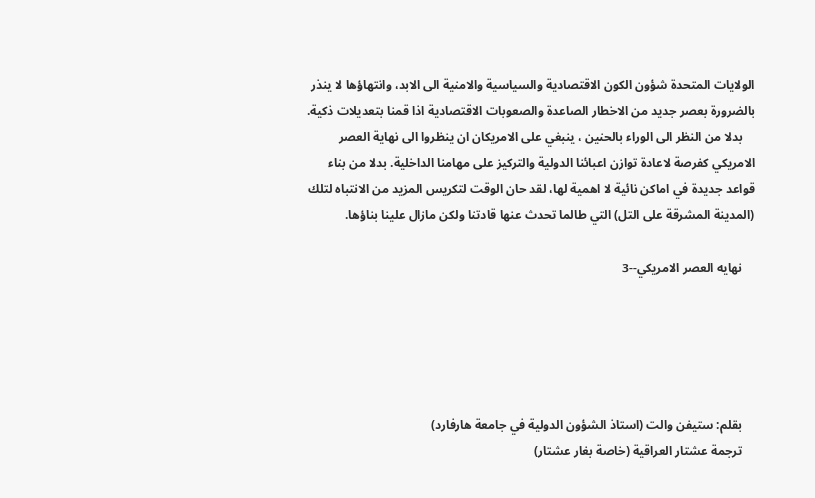الولايات المتحدة شؤون الكون الاقتصادية والسياسية والامنية الى الابد، وانتهاؤها لا ينذر بالضرورة بعصر جديد من الاخطار الصاعدة والصعوبات الاقتصادية اذا قمنا بتعديلات ذكية.
    بدلا من النظر الى الوراء بالحنين ، ينبغي على الامريكان ان ينظروا الى نهاية العصر الامريكي كفرصة لاعادة توازن اعبائنا الدولية والتركيز على مهامنا الداخلية. بدلا من بناء قواعد جديدة في اماكن نائية لا اهمية لها، لقد حان الوقت لتكريس المزيد من الانتباه لتلك (المدينة المشرقة على التل) التي طالما تحدث عنها قادتنا ولكن مازال علينا بناؤها.

    نهايه العصر الامريكي--3





    بقلم: ستيفن والت (استاذ الشؤون الدولية في جامعة هارفارد)
    ترجمة عشتار العراقية (خاصة بغار عشتار)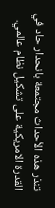تنذر هذه الأحداث مجتمعة بانحدار حاد في القدرة الامريكية على تشكيل نظام عالمي.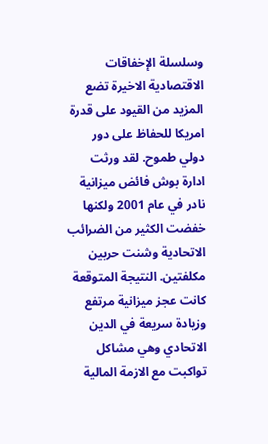وسلسلة الإخفاقات الاقتصادية الاخيرة تضع المزيد من القيود على قدرة امريكا للحفاظ على دور دولي طموح. لقد ورثت ادارة بوش فائض ميزانية نادر في عام 2001 ولكنها خفضت الكثير من الضرائب الاتحادية وشنت حربين مكلفتين. النتيجة المتوقعة كانت عجز ميزانية مرتفع وزيادة سريعة في الدين الاتحادي وهي مشاكل تواكبت مع الازمة المالية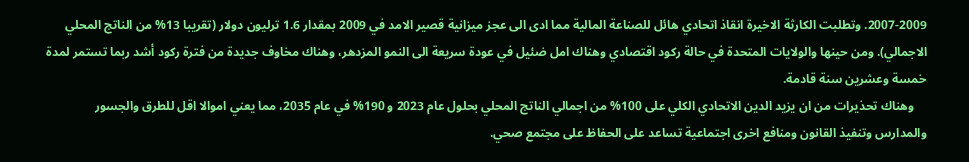2007-2009. وتطلبت الكارثة الاخيرة انقاذ اتحادي هائل للصناعة المالية مما ادى الى عجز ميزانية قصير الامد في 2009 بمقدار 1.6 ترليون دولار (تقريبا 13% من الناتج المحلي الاجمالي). ومن حينها والولايات المتحدة في حالة ركود اقتصادي وهناك امل ضئيل في عودة سريعة الى النمو المزدهر، وهناك مخاوف جديدة من فترة ركود أشد ربما تستمر لمدة خمسة وعشرين سنة قادمة.
    وهناك تحذيرات من ان يزيد الدين الاتحادي الكلي على 100% من اجمالي الناتج المحلي بحلول عام 2023 و 190% في عام 2035، مما يعني اموالا اقل للطرق والجسور والمدارس وتنفيذ القانون ومنافع اخرى اجتماعية تساعد على الحفاظ على مجتمع صحي.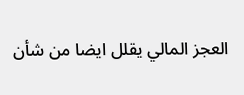العجز المالي يقلل ايضا من شأن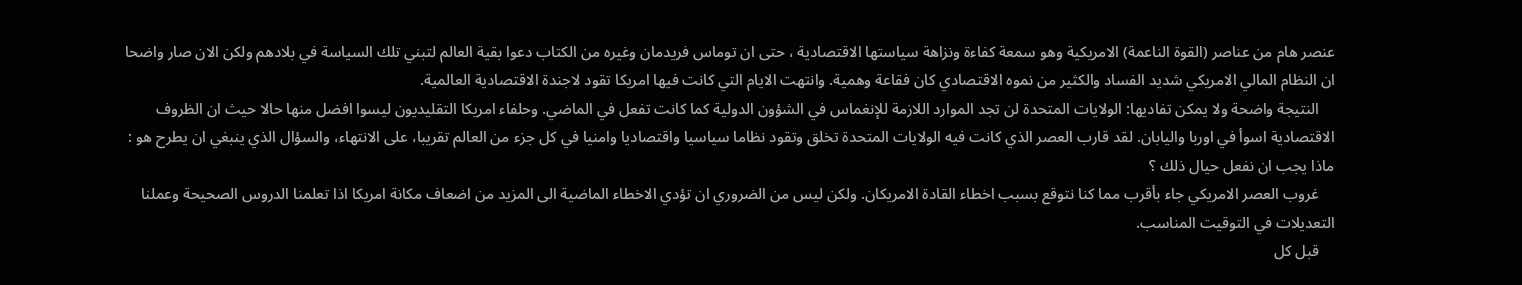عنصر هام من عناصر (القوة الناعمة) الامريكية وهو سمعة كفاءة ونزاهة سياستها الاقتصادية ، حتى ان توماس فريدمان وغيره من الكتاب دعوا بقية العالم لتبني تلك السياسة في بلادهم ولكن الان صار واضحا ان النظام المالي الامريكي شديد الفساد والكثير من نموه الاقتصادي كان فقاعة وهمية. وانتهت الايام التي كانت فيها امريكا تقود لاجندة الاقتصادية العالمية.
    النتيجة واضحة ولا يمكن تفاديها: الولايات المتحدة لن تجد الموارد اللازمة للإنغماس في الشؤون الدولية كما كانت تفعل في الماضي. وحلفاء امريكا التقليديون ليسوا افضل منها حالا حيث ان الظروف الاقتصادية اسوأ في اوربا واليابان. لقد قارب العصر الذي كانت فيه الولايات المتحدة تخلق وتقود نظاما سياسيا واقتصاديا وامنيا في كل جزء من العالم تقريبا، على الانتهاء، والسؤال الذي ينبغي ان يطرح هو : ماذا يجب ان نفعل حيال ذلك ؟
    غروب العصر الامريكي جاء بأقرب مما كنا نتوقع بسبب اخطاء القادة الامريكان. ولكن ليس من الضروري ان تؤدي الاخطاء الماضية الى المزيد من اضعاف مكانة امريكا اذا تعلمنا الدروس الصحيحة وعملنا التعديلات في التوقيت المناسب.
    قبل كل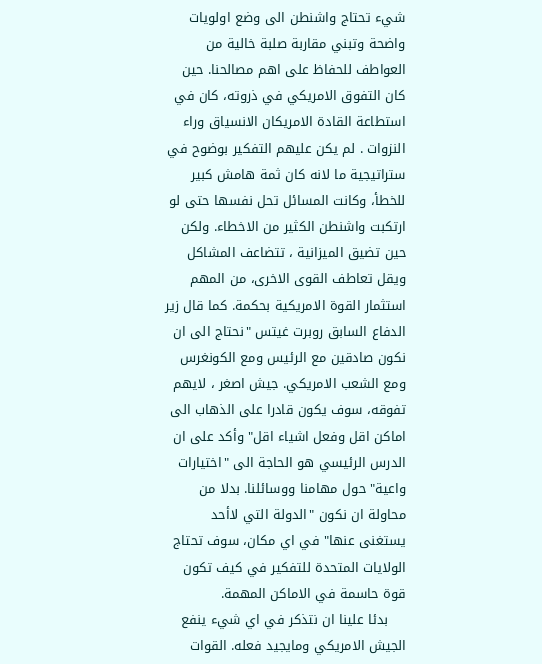شيء تحتاج واشنطن الى وضع اولويات واضحة وتبني مقاربة صلبة خالية من العواطف للحفاظ على اهم مصالحنا. حين كان التفوق الامريكي في ذروته، كان في استطاعة القادة الامريكان الانسياق وراء النزوات . لم يكن عليهم التفكير بوضوح في ستراتيجية ما لانه كان ثمة هامش كبير للخطأ، وكانت المسائل تحل نفسها حتى لو ارتكبت واشنطن الكثير من الاخطاء. ولكن حين تضيق الميزانية ، تتضاعف المشاكل ويقل تعاطف القوى الاخرى، من المهم استثمار القوة الامريكية بحكمة. كما قال زير الدفاع السابق روبرت غيتس "نحتاج الى ان نكون صادقين مع الرئيس ومع الكونغرس ومع الشعب الامريكي. جيش اصغر ، لايهم تفوقه، سوف يكون قادرا على الذهاب الى اماكن اقل وفعل اشياء اقل" وأكد على ان الدرس الرئيسي هو الحاجة الى "اختيارات واعية" حول مهامنا ووسائلنا. بدلا من محاولة ان نكون "الدولة التي لاأحد يستغنى عنها" في اي مكان، سوف تحتاج الولايات المتحدة للتفكير في كيف تكون قوة حاسمة في الاماكن المهمة.
    بدئا علينا ان نتذكر في اي شيء ينفع الجيش الامريكي ومايجيد فعله. القوات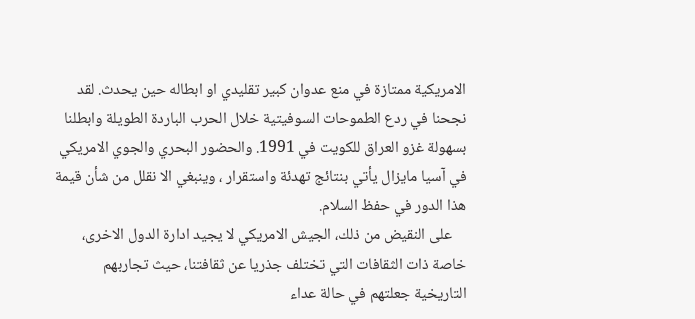الامريكية ممتازة في منع عدوان كبير تقليدي او ابطاله حين يحدث. لقد نجحنا في ردع الطموحات السوفيتية خلال الحرب الباردة الطويلة وابطلنا بسهولة غزو العراق للكويت في 1991. والحضور البحري والجوي الامريكي في آسيا مايزال يأتي بنتائج تهدئة واستقرار ، وينبغي الا نقلل من شأن قيمة هذا الدور في حفظ السلام.
    على النقيض من ذلك، الجيش الامريكي لا يجيد ادارة الدول الاخرى، خاصة ذات الثقافات التي تختلف جذريا عن ثقافتنا، حيث تجاربهم التاريخية جعلتهم في حالة عداء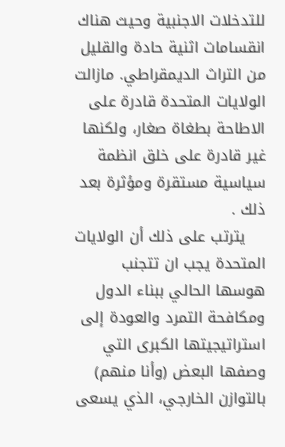للتدخلات الاجنبية وحيث هناك انقسامات اثنية حادة والقليل من التراث الديمقراطي. مازالت الولايات المتحدة قادرة على الاطاحة بطغاة صغار، ولكنها غير قادرة على خلق انظمة سياسية مستقرة ومؤثرة بعد ذلك .
    يترتب على ذلك أن الولايات المتحدة يجب ان تتجنب هوسها الحالي ببناء الدول ومكافحة التمرد والعودة إلى استراتيجيتها الكبرى التي وصفها البعض (وأنا منهم) بالتوازن الخارجي، الذي يسعى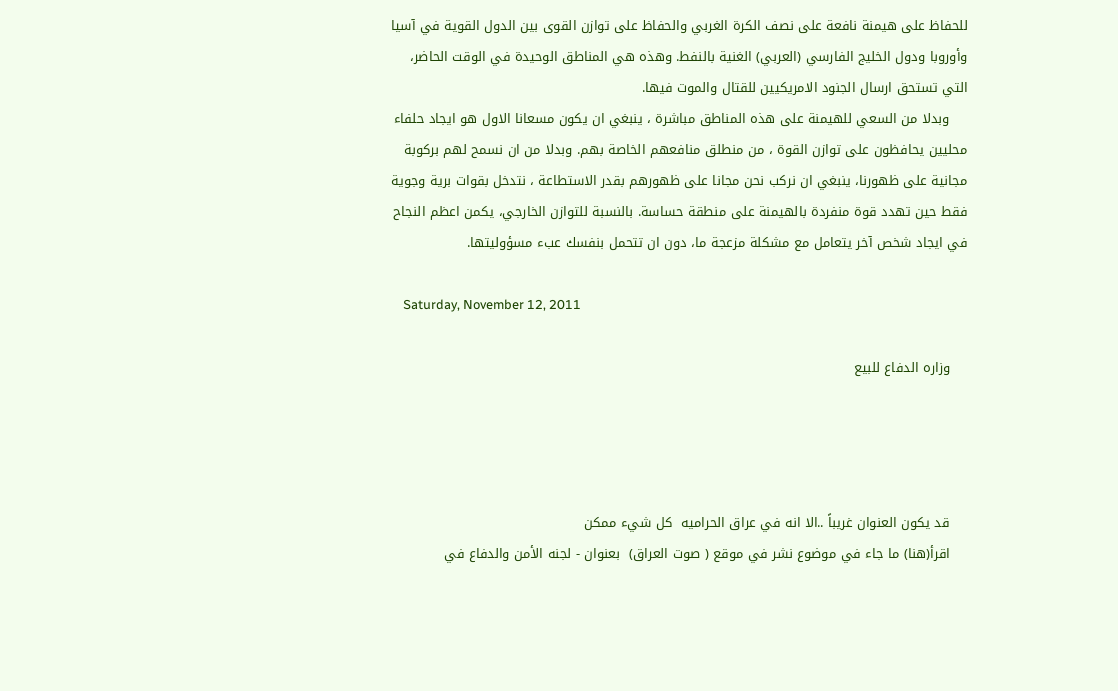للحفاظ على هيمنة نافعة على نصف الكرة الغربي والحفاظ على توازن القوى بين الدول القوية في آسيا وأوروبا ودول الخليج الفارسي (العربي) الغنية بالنفط. وهذه هي المناطق الوحيدة في الوقت الحاضر، التي تستحق ارسال الجنود الامريكيين للقتال والموت فيها.
    وبدلا من السعي للهيمنة على هذه المناطق مباشرة ، ينبغي ان يكون مسعانا الاول هو ايجاد حلفاء محليين يحافظون على توازن القوة ، من منطلق منافعهم الخاصة بهم. وبدلا من ان نسمح لهم بركوبة مجانية على ظهورنا، ينبغي ان نركب نحن مجانا على ظهورهم بقدر الاستطاعة ، نتدخل بقوات برية وجوية فقط حين تهدد قوة منفردة بالهيمنة على منطقة حساسة. بالنسبة للتوازن الخارجي، يكمن اعظم النجاح في ايجاد شخص آخر يتعامل مع مشكلة مزعجة ما، دون ان تتحمل بنفسك عبء مسؤوليتها.

    Saturday, November 12, 2011

    وزاره الدفاع للبيع




    قد يكون العنوان غريباً ..الا انه في عراق الحراميه  كل شيء ممكن
    اقرأ(هنا) ما جاء في موضوع نشر في موقع ( صوت العراق)  بعنوان - لجنه الأمن والدفاع في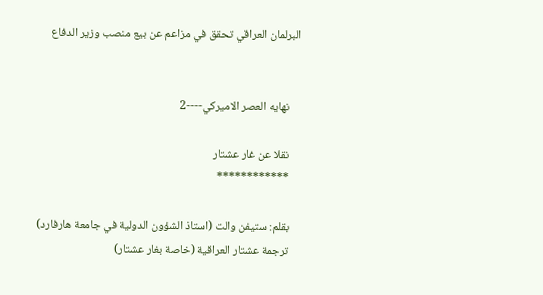البرلمان العراقي تحقق في مزاعم عن بيع منصب وزير الدفاع


    نهايه العصر الاميركي----2

    نقلا عن غار عشتار
    ************

    بقلم: ستيفن والت (استاذ الشؤون الدولية في جامعة هارفارد)
    ترجمة عشتار العراقية (خاصة بغار عشتار)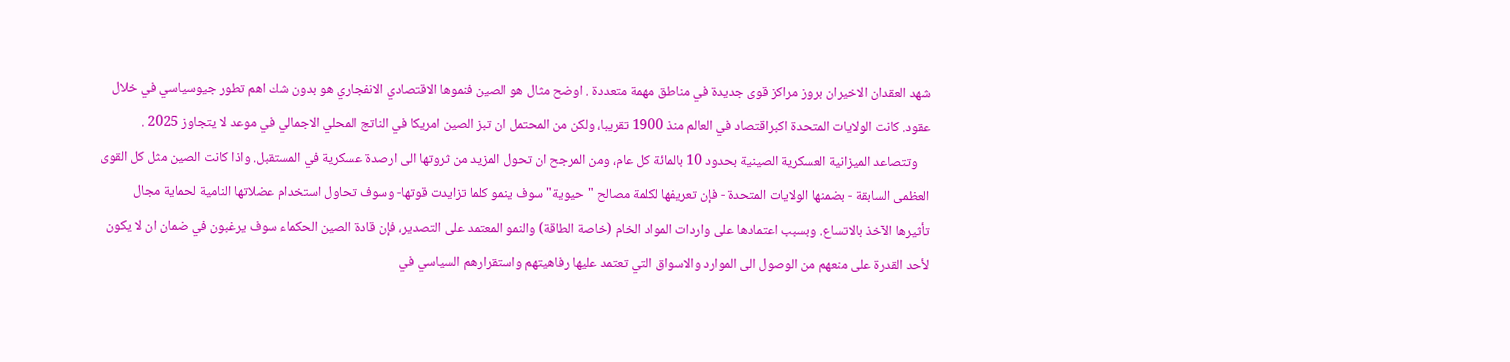شهد العقدان الاخيران بروز مراكز قوى جديدة في مناطق مهمة متعددة . اوضح مثال هو الصين فنموها الاقتصادي الانفجاري هو بدون شك اهم تطور جيوسياسي في خلال عقود. كانت الولايات المتحدة اكبراقتصاد في العالم منذ 1900 تقريبا، ولكن من المحتمل ان تبز الصين امريكا في الناتج المحلي الاجمالي في موعد لا يتجاوز 2025 .
    وتتصاعد الميزانية العسكرية الصينية بحدود 10 بالمائة كل عام، ومن المرجح ان تحول المزيد من ثروتها الى ارصدة عسكرية في المستقبل. واذا كانت الصين مثل كل القوى العظمى السابقة - بضمنها الولايات المتحدة - فإن تعريفها لكلمة مصالح "حيوية" سوف ينمو كلما تزايدت قوتها- وسوف تحاول استخدام عضلاتها النامية لحماية مجال تأثيرها الآخذ بالاتساع. وبسبب اعتمادها على واردات المواد الخام (خاصة الطاقة) والنمو المعتمد على التصدير، فإن قادة الصين الحكماء سوف يرغبون في ضمان ان لا يكون لأحد القدرة على منعهم من الوصول الى الموارد والاسواق التي تعتمد عليها رفاهيتهم واستقرارهم السياسي في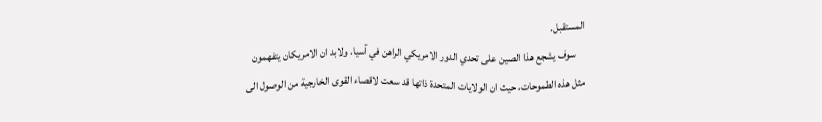المستقبل.
    سوف يشجع هذا الصين على تحدي الدور الامريكي الراهن في آسيا. ولابد ان الامريكان يتفهمون مثل هذه الطموحات، حيث ان الولايات المتحدة ذاتها قد سعت لاقصاء القوى الخارجية من الوصول الى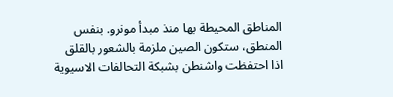المناطق المحيطة بها منذ مبدأ مونرو. بنفس المنطق، ستكون الصين ملزمة بالشعور بالقلق اذا احتفظت واشنطن بشبكة التحالفات الاسيوية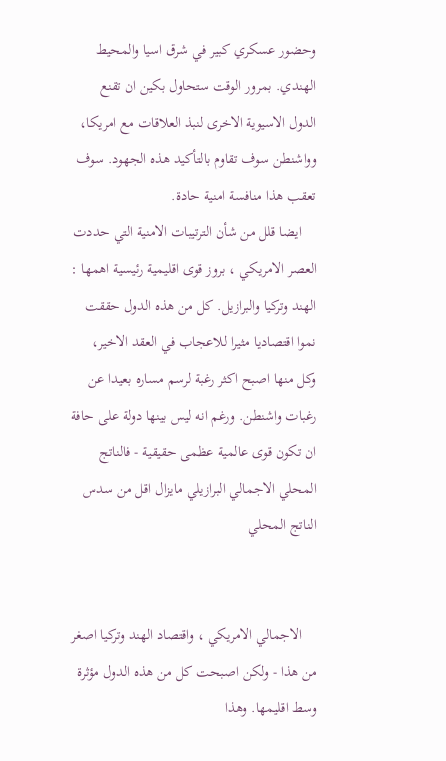وحضور عسكري كبير في شرق اسيا والمحيط الهندي. بمرور الوقت ستحاول بكين ان تقنع الدول الاسيوية الاخرى لنبذ العلاقات مع امريكا، وواشنطن سوف تقاوم بالتأكيد هذه الجهود. سوف تعقب هذا منافسة امنية حادة.
    ايضا قلل من شأن الترتيبات الامنية التي حددت العصر الامريكي ، بروز قوى اقليمية رئيسية اهمها : الهند وتركيا والبرازيل. كل من هذه الدول حققت نموا اقتصاديا مثيرا للاعجاب في العقد الاخير، وكل منها اصبح اكثر رغبة لرسم مساره بعيدا عن رغبات واشنطن. ورغم انه ليس بينها دولة على حافة ان تكون قوى عالمية عظمى حقيقية - فالناتج المحلي الاجمالي البرازيلي مايزال اقل من سدس الناتج المحلي


    الاجمالي الامريكي ، واقتصاد الهند وتركيا اصغر من هذا - ولكن اصبحت كل من هذه الدول مؤثرة وسط اقليمها. وهذا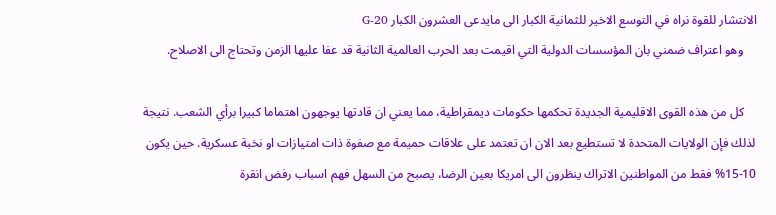الانتشار للقوة نراه في التوسع الاخير للثمانية الكبار الى مايدعى العشرون الكبار G-20
    وهو اعتراف ضمني بان المؤسسات الدولية التي اقيمت بعد الحرب العالمية الثانية قد عفا عليها الزمن وتحتاج الى الاصلاح.

    كل من هذه القوى الاقليمية الجديدة تحكمها حكومات ديمقراطية، مما يعني ان قادتها يوجهون اهتماما كبيرا برأي الشعب. نتيجة لذلك فإن الولايات المتحدة لا تستطيع بعد الان ان تعتمد على علاقات حميمة مع صفوة ذات امتيازات او نخبة عسكرية. حين يكون 10-15% فقط من المواطنين الاتراك ينظرون الى امريكا بعين الرضا، يصبح من السهل فهم اسباب رفض انقرة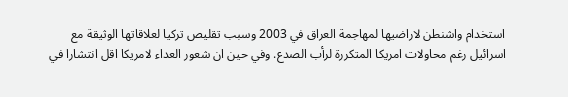استخدام واشنطن لاراضيها لمهاجمة العراق في 2003 وسبب تقليص تركيا لعلاقاتها الوثيقة مع اسرائيل رغم محاولات امريكا المتكررة لرأب الصدع. وفي حين ان شعور العداء لامريكا اقل انتشارا في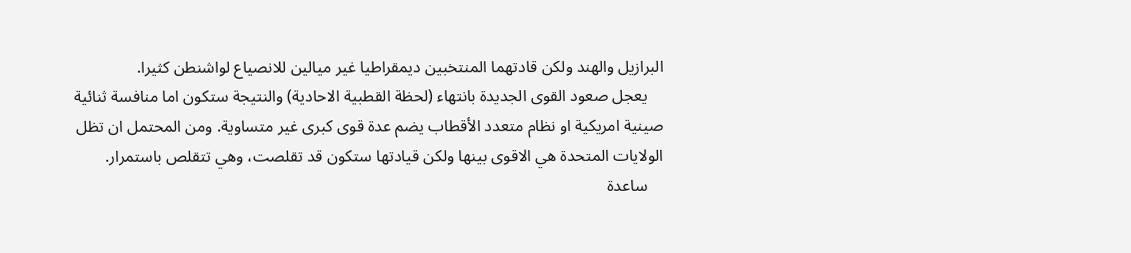البرازيل والهند ولكن قادتهما المنتخبين ديمقراطيا غير ميالين للانصياع لواشنطن كثيرا.
    يعجل صعود القوى الجديدة بانتهاء (لحظة القطبية الاحادية) والنتيجة ستكون اما منافسة ثنائية صينية امريكية او نظام متعدد الأقطاب يضم عدة قوى كبرى غير متساوية. ومن المحتمل ان تظل الولايات المتحدة هي الاقوى بينها ولكن قيادتها ستكون قد تقلصت، وهي تتقلص باستمرار.
    ساعدة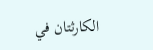الكارثتان في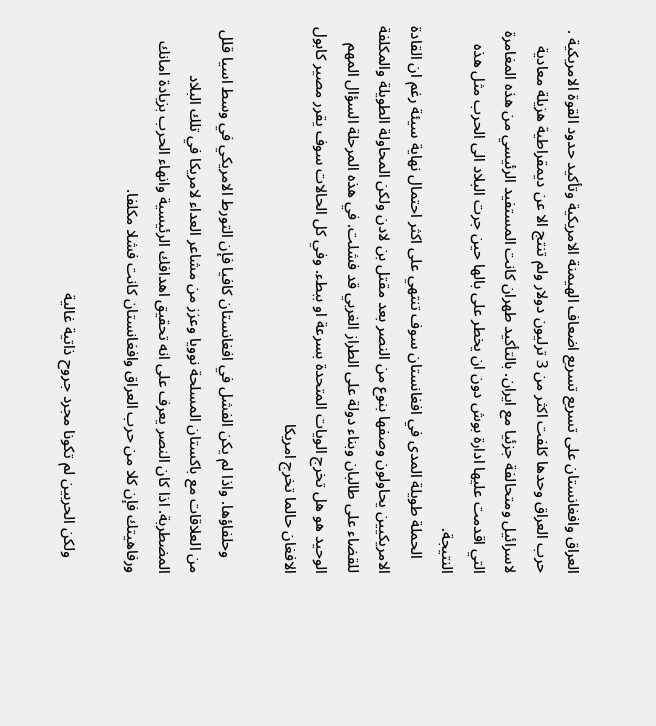العراق وافغانستان على تسريع تسريع اضعاف الهيمنة الامريكية وتأكيد حدود القوة الامريكية . حرب العراق وحدها كلفت اكثر من 3 ترليون دولار ولم تنتج الا عن ديمقراطية هزيلة معادية لاسرائيل ومتحالفة جزئيا مع ايران. بالتأكيد طهران كانت المستفيد الرئيسي من هذه المغامرة التي اقدمت عليها ادارة بوش دون ان يخطر على بالها حين جرت البلاد الى الحرب مثل هذه النتيجة.
    الحملة طويلة المدى في افغانستان سوف تنتهي على اكثر احتمال نهاية سيئة رغم ان القادة الامريكيين يحاولون وصفها بنوع من النصر بعد مقتل بن لادن ولكن المحاولة الطويلة والمكلفة للقضاء على طالبان وبناء دولة على الطراز الغربي قد فشلت. في هذه المرحلة السؤال المهم الوحيد هو هل تخرج الويات المتحدة بسرعة او ببطء. وفي كل الحالات سوف يقرر مصير كابول الافغان حالما تخرج امريكا

    وحلفاؤها. واذا لم يكن الفشل في افغانستان كافيا فإن التورط الامريكي في وسط اسيا قلل من العلاقات مع باكستان المسلحة نوويا وعزز من مشاعر العداء لامريكا في تلك البلاد المضطربة. اذا كان النصر يعرف على انه تحقيق اهدافك الرئيسية وانهاء الحرب بزيادة امانك ورفاهيتك فإن كلا من حرب العراق وافغانستان كانت فشلا مكلفا.

    ولكن الحربين لم تكونا مجرد جروح ذاتية غالية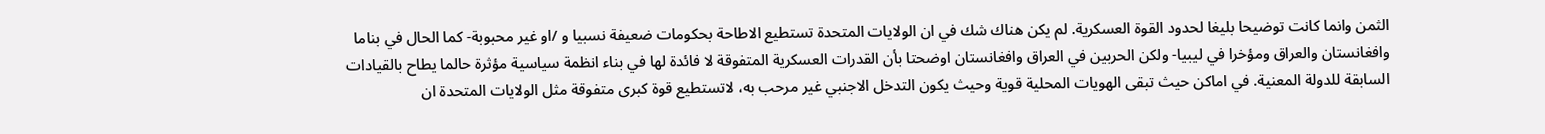الثمن وانما كانت توضيحا بليغا لحدود القوة العسكرية. لم يكن هناك شك في ان الولايات المتحدة تستطيع الاطاحة بحكومات ضعيفة نسبيا و /او غير محبوبة- كما الحال في بناما وافغانستان والعراق ومؤخرا في ليبيا- ولكن الحربين في العراق وافغانستان اوضحتا بأن القدرات العسكرية المتفوقة لا فائدة لها في بناء انظمة سياسية مؤثرة حالما يطاح بالقيادات السابقة للدولة المعنية. في اماكن حيث تبقى الهويات المحلية قوية وحيث يكون التدخل الاجنبي غير مرحب به، لاتستطيع قوة كبرى متفوقة مثل الولايات المتحدة ان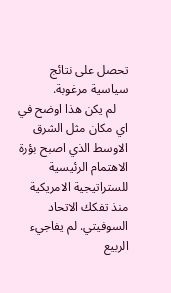تحصل على نتائج سياسية مرغوبة.
    لم يكن هذا اوضح في اي مكان مثل الشرق الاوسط الذي اصبح بؤرة الاهتمام الرئيسية للستراتيجية الامريكية منذ تفكك الاتحاد السوفيتي. لم يفاجيء الربيع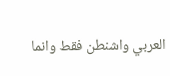العربي واشنطن فقط وانما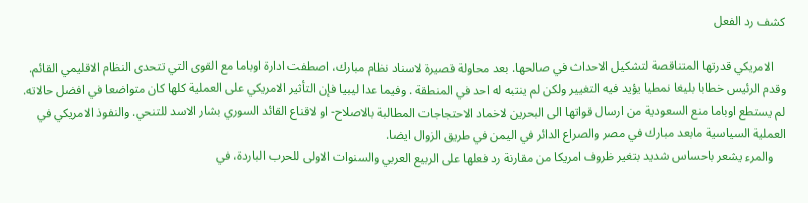كشف رد الفعل

    الامريكي قدرتها المتناقصة لتشكيل الاحداث في صالحها. بعد محاولة قصيرة لاسناد نظام مبارك، اصطفت ادارة اوباما مع القوى التي تتحدى النظام الاقليمي القائم. وقدم الرئيس خطابا بليغا نمطيا يؤيد فيه التغيير ولكن لم ينتبه له احد في المنطقة . وفيما عدا ليبيا فإن التأثير الامريكي على العملية كلها كان متواضعا في افضل حالاته. لم يستطع اوباما منع السعودية من ارسال قواتها الى البحرين لاخماد الاحتجاجات المطالبة بالاصلاح- او لاقناع القائد السوري بشار الاسد للتنحي. والنفوذ الامريكي في العملية السياسية مابعد مبارك في مصر والصراع الدائر في اليمن في طريق الزوال ايضا.
    والمرء يشعر باحساس شديد بتغير ظروف امريكا من مقارنة رد فعلها على الربيع العربي والسنوات الاولى للحرب الباردة، في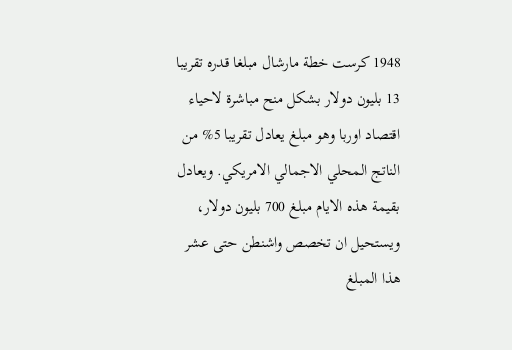1948 كرست خطة مارشال مبلغا قدره تقريبا 13 بليون دولار بشكل منح مباشرة لاحياء اقتصاد اوربا وهو مبلغ يعادل تقريبا 5% من الناتج المحلي الاجمالي الامريكي. ويعادل بقيمة هذه الايام مبلغ 700 بليون دولار، ويستحيل ان تخصص واشنطن حتى عشر هذا المبلغ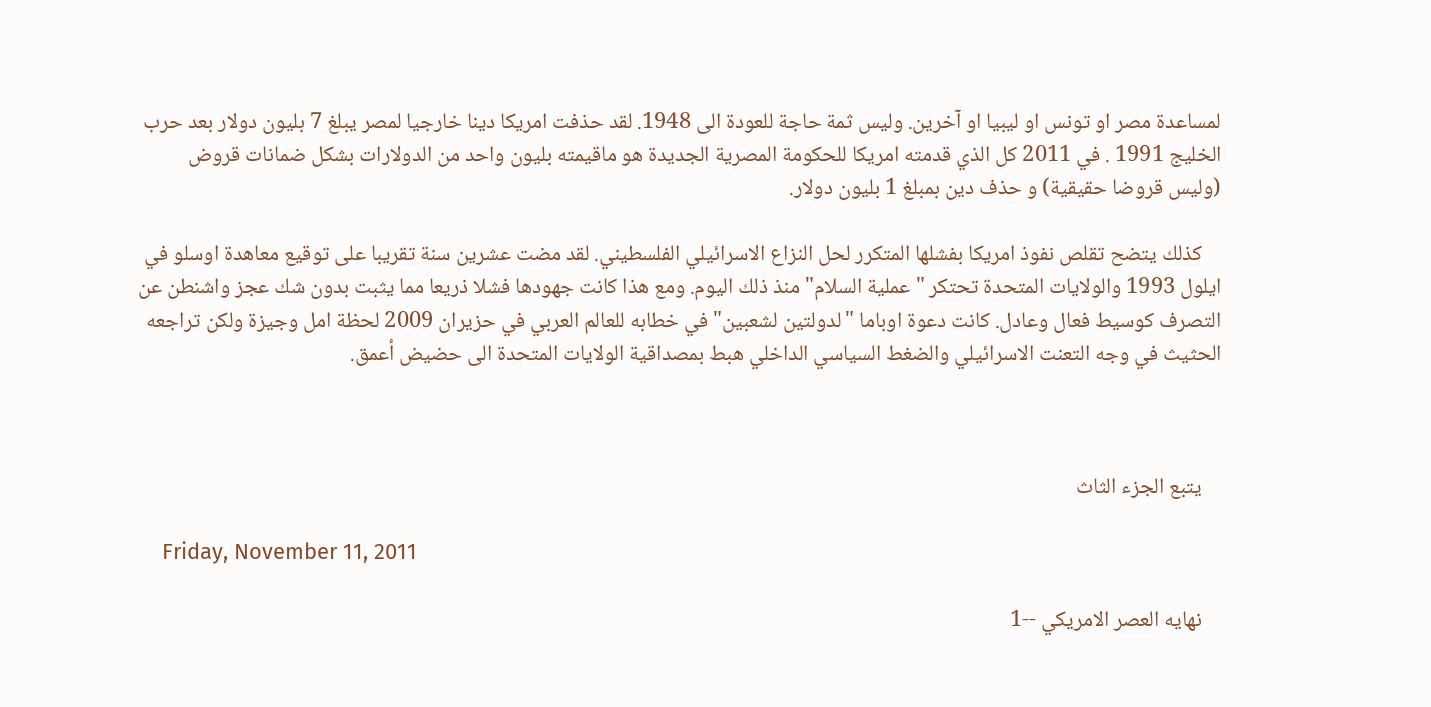لمساعدة مصر او تونس او ليبيا او آخرين. وليس ثمة حاجة للعودة الى 1948. لقد حذفت امريكا دينا خارجيا لمصر يبلغ 7 بليون دولار بعد حرب الخليج 1991 . في 2011 كل الذي قدمته امريكا للحكومة المصرية الجديدة هو ماقيمته بليون واحد من الدولارات بشكل ضمانات قروض (وليس قروضا حقيقية) و حذف دين بمبلغ 1 بليون دولار.

    كذلك يتضح تقلص نفوذ امريكا بفشلها المتكرر لحل النزاع الاسرائيلي الفلسطيني. لقد مضت عشرين سنة تقريبا على توقيع معاهدة اوسلو في ايلول 1993 والولايات المتحدة تحتكر "عملية السلام" منذ ذلك اليوم. ومع هذا كانت جهودها فشلا ذريعا مما يثبت بدون شك عجز واشنطن عن التصرف كوسيط فعال وعادل. كانت دعوة اوباما "لدولتين لشعبين" في خطابه للعالم العربي في حزيران 2009 لحظة امل وجيزة ولكن تراجعه الحثيث في وجه التعنت الاسرائيلي والضغط السياسي الداخلي هبط بمصداقية الولايات المتحدة الى حضيض أعمق.



    يتبع الجزء الثاث

    Friday, November 11, 2011

    نهايه العصر الامريكي --1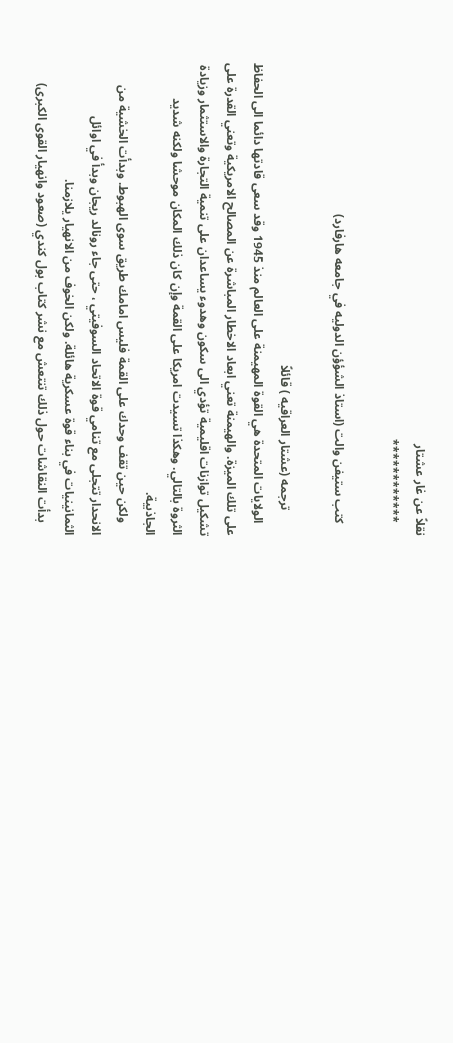نقلاً عن غار عشتار
    ************

    كتب ستيفن والت (استاذ الشؤؤن الدوليه في جامعه هارفارد)

        ترجمه (عشتار العراقيه ) قائلاً
    الولايات المتحدة هي القوة المهيمنة على العالم منذ 1945 وقد سعى قادتها دائما الى الحفاظ على تلك الميزة. والهيمنة تعني ابعاد الاخطار المباشرة عن المصالح الامريكية وتعني القدرة على تشكيل توازنات اقليمية تؤدي الى سكون وهدوء يساعدان على تنمية التجارة والاستثمار وزيادة الثروة بالتالي. وهكذا تسيدت امريكا على القمة وإن كان ذلك المكان موحشا ولكنه شديد الجاذبية.
    ولكن حين تقف وحدك على القمة فليس امامك طريق سوى الهبوط. وبدأت الخشية من الانحدار تتجلى مع تنامي قوة الاتحاد السوفيتي ، حتى جاء رونالد ريجان وبدأ في اوائل الثمانينيات في بناء قوة عسكرية هائلة. ولكن الخوف من الانهيار يلازمنا.
    بدأت النقاشات حول ذلك تنتعش مع نشر كتاب بول كندي (صعود وانهيار القوى الكبرى)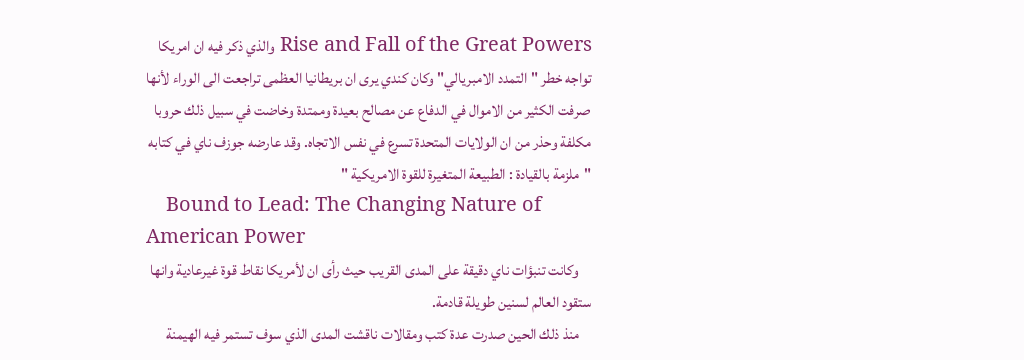Rise and Fall of the Great Powers والذي ذكر فيه ان امريكا تواجه خطر "التمدد الامبريالي" وكان كندي يرى ان بريطانيا العظمى تراجعت الى الوراء لأنها صرفت الكثير من الاموال في الدفاع عن مصالح بعيدة وممتدة وخاضت في سبيل ذلك حروبا مكلفة وحذر من ان الولايات المتحدة تسرع في نفس الاتجاه. وقد عارضه جوزف ناي في كتابه "ملزمة بالقيادة : الطبيعة المتغيرة للقوة الامريكية "
    Bound to Lead: The Changing Nature of American Power
    وكانت تنبؤات ناي دقيقة على المدى القريب حيث رأى ان لأمريكا نقاط قوة غيرعادية وانها ستقود العالم لسنين طويلة قادمة.
    منذ ذلك الحين صدرت عدة كتب ومقالات ناقشت المدى الذي سوف تستمر فيه الهيمنة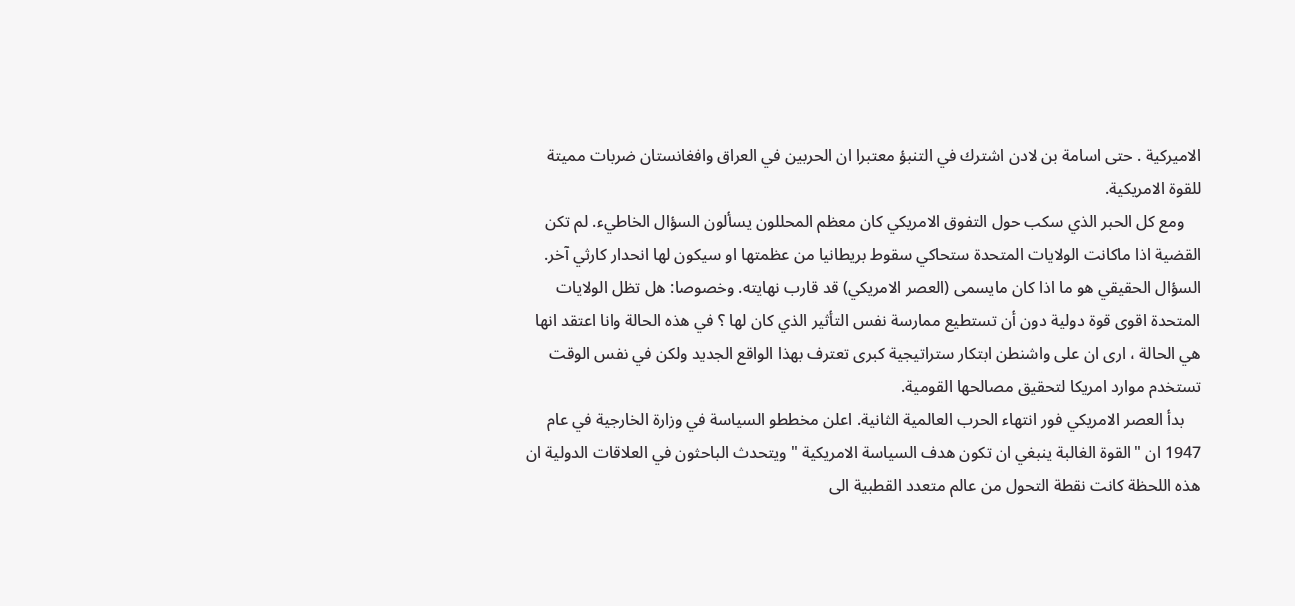الاميركية . حتى اسامة بن لادن اشترك في التنبؤ معتبرا ان الحربين في العراق وافغانستان ضربات مميتة للقوة الامريكية.
    ومع كل الحبر الذي سكب حول التفوق الامريكي كان معظم المحللون يسألون السؤال الخاطيء. لم تكن القضية اذا ماكانت الولايات المتحدة ستحاكي سقوط بريطانيا من عظمتها او سيكون لها انحدار كارثي آخر. السؤال الحقيقي هو ما اذا كان مايسمى (العصر الامريكي) قد قارب نهايته. وخصوصا: هل تظل الولايات المتحدة اقوى قوة دولية دون أن تستطيع ممارسة نفس التأثير الذي كان لها ؟ في هذه الحالة وانا اعتقد انها هي الحالة ، ارى ان على واشنطن ابتكار ستراتيجية كبرى تعترف بهذا الواقع الجديد ولكن في نفس الوقت تستخدم موارد امريكا لتحقيق مصالحها القومية.
    بدأ العصر الامريكي فور انتهاء الحرب العالمية الثانية. اعلن مخططو السياسة في وزارة الخارجية في عام 1947 ان "القوة الغالبة ينبغي ان تكون هدف السياسة الامريكية " ويتحدث الباحثون في العلاقات الدولية ان هذه اللحظة كانت نقطة التحول من عالم متعدد القطبية الى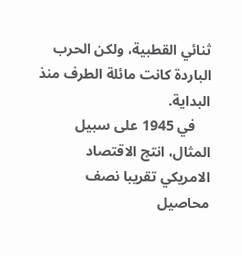ثنائي القطبية، ولكن الحرب الباردة كانت مائلة الطرف منذ البداية.
    في 1945 على سبيل المثال، انتج الاقتصاد الامريكي تقريبا نصف محاصيل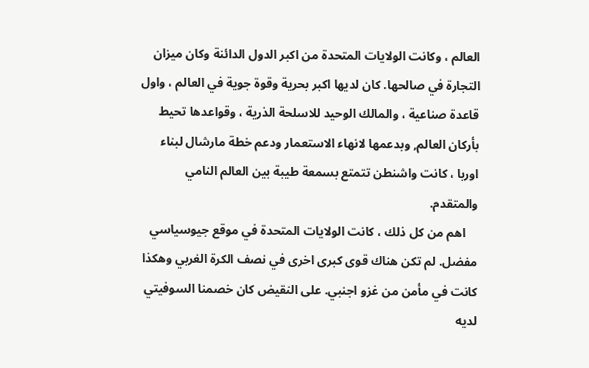العالم ، وكانت الولايات المتحدة من اكبر الدول الدائنة وكان ميزان التجارة في صالحها. كان لديها اكبر بحرية وقوة جوية في العالم ، واول قاعدة صناعية ، والمالك الوحيد للاسلحة الذرية ، وقواعدها تحيط بأركان العالم, وبدعمها لانهاء الاستعمار ودعم خطة مارشال لبناء اوربا ، كانت واشنطن تتمتع بسمعة طيبة بين العالم النامي والمتقدم.
    اهم من كل ذلك ، كانت الولايات المتحدة في موقع جيوسياسي مفضل. لم تكن هناك قوى كبرى اخرى في نصف الكرة الغربي وهكذا كانت في مأمن من غزو اجنبي. على النقيض كان خصمنا السوفيتي لديه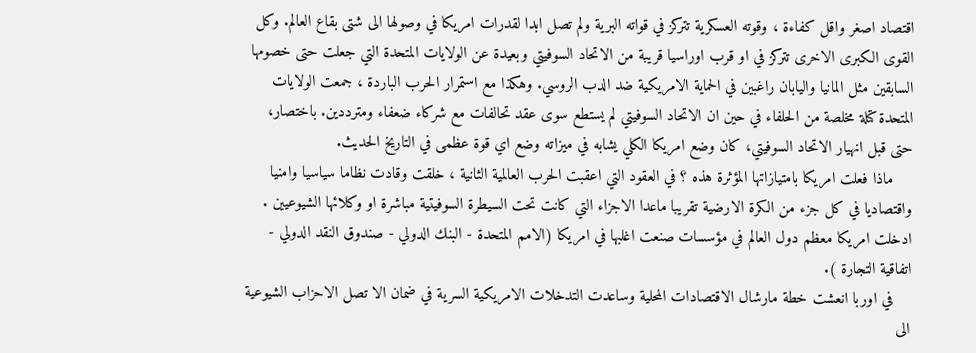اقتصاد اصغر واقل كفاءة ، وقوته العسكرية تتركز في قواته البرية ولم تصل ابدا لقدرات امريكا في وصولها الى شتى بقاع العالم. وكل القوى الكبرى الاخرى تتركز في او قرب اوراسيا قريبة من الاتحاد السوفيتي وبعيدة عن الولايات المتحدة التي جعلت حتى خصومها السابقين مثل المانيا واليابان راغبين في الحماية الامريكية ضد الدب الروسي. وهكذا مع استمرار الحرب الباردة ، جمعت الولايات المتحدة كتلة مخلصة من الحلفاء في حين ان الاتحاد السوفيتي لم يستطع سوى عقد تحالفات مع شركاء ضعفاء ومترددين. باختصار، حتى قبل انهيار الاتحاد السوفيتي، كان وضع امريكا الكلي يشابه في ميزاته وضع اي قوة عظمى في التاريخ الحديث.
    ماذا فعلت امريكا بامتيازاتها المؤثرة هذه ؟ في العقود التي اعقبت الحرب العالمية الثانية ، خلقت وقادت نظاما سياسيا وامنيا واقتصاديا في كل جزء من الكرة الارضية تقريبا ماعدا الاجزاء التي كانت تحت السيطرة السوفيتية مباشرة او وكلائها الشيوعيين . ادخلت امريكا معظم دول العالم في مؤسسات صنعت اغلبها في امريكا (الامم المتحدة - البنك الدولي - صندوق النقد الدولي - اتفاقية التجارة ).
    في اوربا انعشت خطة مارشال الاقتصادات المحلية وساعدت التدخلات الامريكية السرية في ضمان الا تصل الاحزاب الشيوعية الى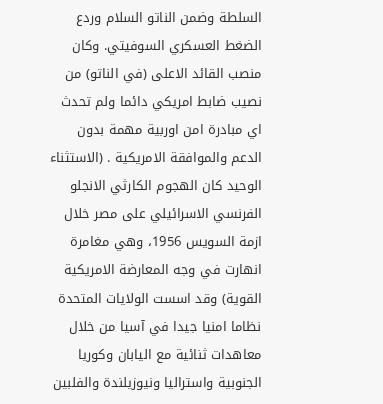السلطة وضمن الناتو السلام وردع الضغط العسكري السوفيتي. وكان منصب القائد الاعلى (في الناتو) من نصيب ضابط امريكي دائما ولم تحدث اي مبادرة امن اوربية مهمة بدون الدعم والموافقة الامريكية . (الاستثناء الوحيد كان الهجوم الكارثي الانجلو الفرنسي الاسرائيلي على مصر خلال ازمة السويس 1956، وهي مغامرة انهارت في وجه المعارضة الامريكية القوية) وقد اسست الولايات المتحدة نظاما امنيا جيدا في آسيا من خلال معاهدات ثنائية مع اليابان وكوريا الجنوبية واستراليا ونيوزيلندة والفلبين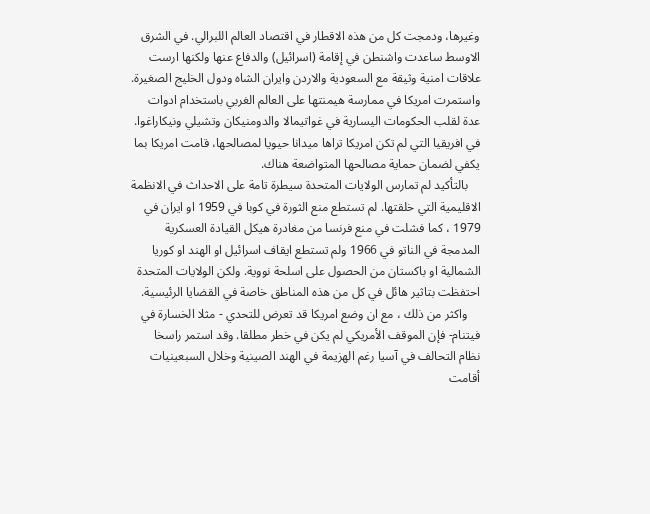وغيرها، ودمجت كل من هذه الاقطار في اقتصاد العالم اللبرالي. في الشرق الاوسط ساعدت واشنطن في إقامة (اسرائيل) والدفاع عنها ولكنها ارست علاقات امنية وثيقة مع السعودية والاردن وايران الشاه ودول الخليج الصغيرة. واستمرت امريكا في ممارسة هيمنتها على العالم الغربي باستخدام ادوات عدة لقلب الحكومات اليسارية في غواتيمالا والدومنيكان وتشيلي ونيكاراغوا. في افريقيا التي لم تكن امريكا تراها ميدانا حيويا لمصالحها، قامت امريكا بما يكفي لضمان حماية مصالحها المتواضعة هناك.
    بالتأكيد لم تمارس الولايات المتحدة سيطرة تامة على الاحداث في الانظمة الاقليمية التي خلقتها. لم تستطع منع الثورة في كوبا في 1959 او ايران في 1979 ، كما فشلت في منع فرنسا من مغادرة هيكل القيادة العسكرية المدمجة في الناتو في 1966 ولم تستطع ايقاف اسرائيل او الهند او كوريا الشمالية او باكستان من الحصول على اسلحة نووية. ولكن الولايات المتحدة احتفظت بتاثير هائل في كل من هذه المناطق خاصة في القضايا الرئيسية.
    واكثر من ذلك ، مع ان وضع امريكا قد تعرض للتحدي - مثلا الخسارة في فيتنام- فإن الموقف الأمريكي لم يكن في خطر مطلقا. وقد استمر راسخا نظام التحالف في آسيا رغم الهزيمة في الهند الصينية وخلال السبعينيات أقامت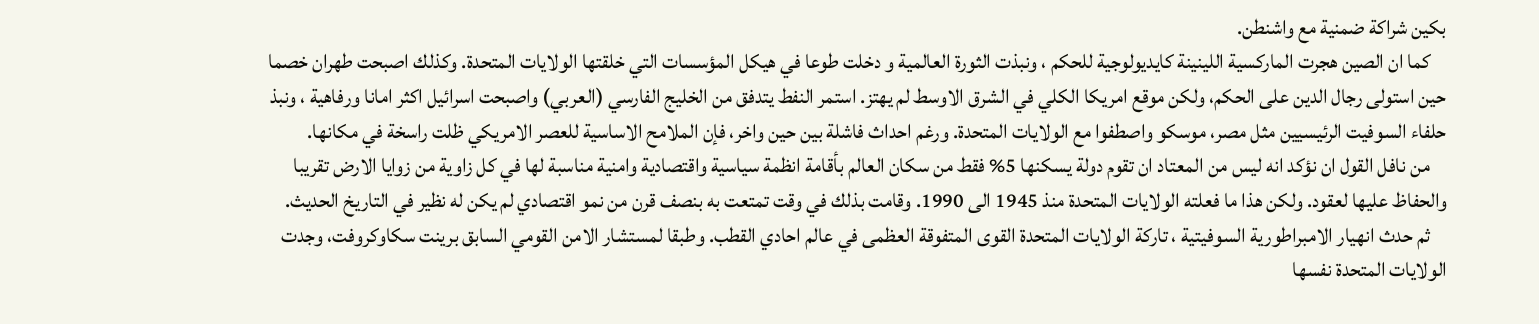بكين شراكة ضمنية مع واشنطن.
    كما ان الصين هجرت الماركسية اللينينة كايديولوجية للحكم ، ونبذت الثورة العالمية و دخلت طوعا في هيكل المؤسسات التي خلقتها الولايات المتحدة. وكذلك اصبحت طهران خصما حين استولى رجال الدين على الحكم، ولكن موقع امريكا الكلي في الشرق الاوسط لم يهتز. استمر النفط يتدفق من الخليج الفارسي (العربي) واصبحت اسرائيل اكثر امانا ورفاهية ، ونبذ حلفاء السوفيت الرئيسيين مثل مصر، موسكو واصطفوا مع الولايات المتحدة. ورغم احداث فاشلة بين حين واخر، فإن الملامح الاساسية للعصر الامريكي ظلت راسخة في مكانها.
    من نافل القول ان نؤكد انه ليس من المعتاد ان تقوم دولة يسكنها 5% فقط من سكان العالم بأقامة انظمة سياسية واقتصادية وامنية مناسبة لها في كل زاوية من زوايا الارض تقريبا والحفاظ عليها لعقود. ولكن هذا ما فعلته الولايات المتحدة منذ 1945 الى 1990. وقامت بذلك في وقت تمتعت به بنصف قرن من نمو اقتصادي لم يكن له نظير في التاريخ الحديث.
    ثم حدث انهيار الامبراطورية السوفيتية ، تاركة الولايات المتحدة القوى المتفوقة العظمى في عالم احادي القطب. وطبقا لمستشار الامن القومي السابق برينت سكاوكروفت، وجدت الولايات المتحدة نفسها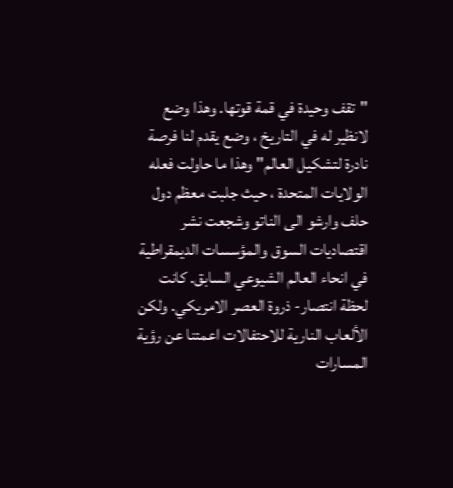"تقف وحيدة في قمة قوتها. وهذا وضع لانظير له في التاريخ ، وضع يقدم لنا فرصة نادرة لتشكيل العالم" وهذا ما حاولت فعله الولايات المتحدة ، حيث جلبت معظم دول حلف وارشو الى الناتو وشجعت نشر اقتصاديات السوق والمؤسسات الديمقراطية في انحاء العالم الشيوعي السابق. كانت لحظة انتصار- ذروة العصر الامريكي. ولكن الألعاب النارية للاحتفالات اعمتنا عن رؤية المسارات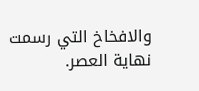والافخاخ التي رسمت نهاية العصر.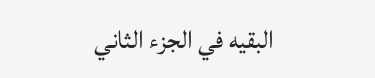البقيه في الجزء الثاني